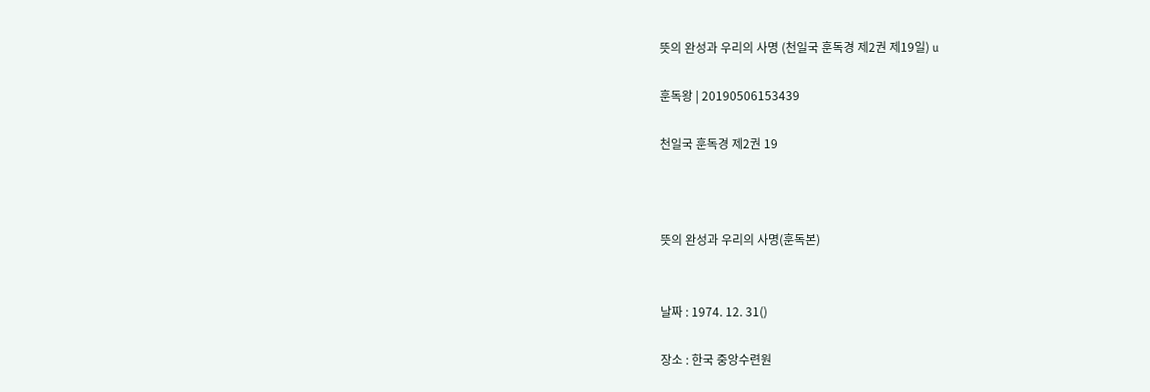뜻의 완성과 우리의 사명 (천일국 훈독경 제2권 제19일) u

훈독왕 | 20190506153439

천일국 훈독경 제2권 19



뜻의 완성과 우리의 사명(훈독본)


날짜 : 1974. 12. 31()

장소 : 한국 중앙수련원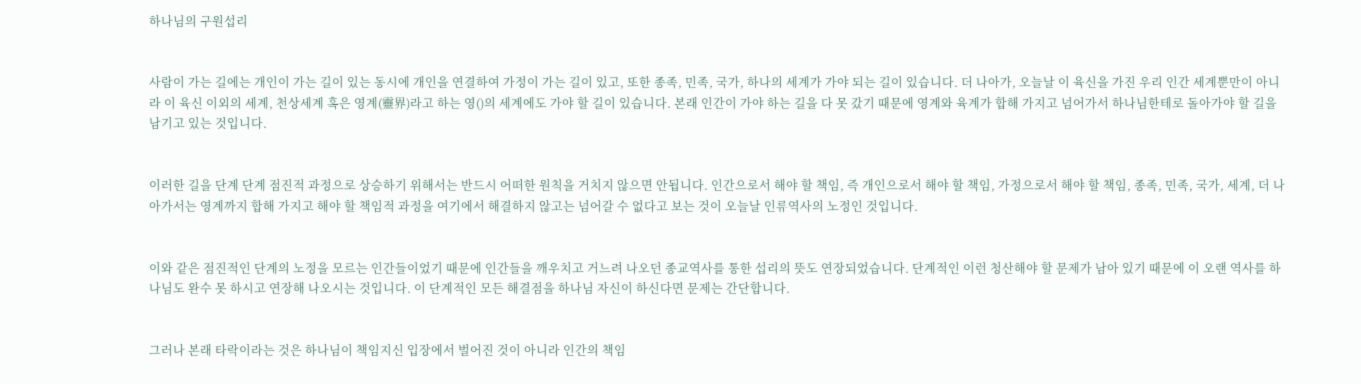하나님의 구원섭리


사람이 가는 길에는 개인이 가는 길이 있는 동시에 개인을 연결하여 가정이 가는 길이 있고, 또한 종족, 민족, 국가, 하나의 세계가 가야 되는 길이 있습니다. 더 나아가, 오늘날 이 육신을 가진 우리 인간 세계뿐만이 아니라 이 육신 이외의 세계, 천상세계 혹은 영계(靈界)라고 하는 영()의 세계에도 가야 할 길이 있습니다. 본래 인간이 가야 하는 길을 다 못 갔기 때문에 영계와 육계가 합해 가지고 넘어가서 하나님한테로 돌아가야 할 길을 남기고 있는 것입니다.


이러한 길을 단계 단계 점진적 과정으로 상승하기 위해서는 반드시 어떠한 원칙을 거치지 않으면 안됩니다. 인간으로서 해야 할 책임, 즉 개인으로서 해야 할 책임, 가정으로서 해야 할 책임, 종족, 민족, 국가, 세계, 더 나아가서는 영계까지 합해 가지고 해야 할 책임적 과정을 여기에서 해결하지 않고는 넘어갈 수 없다고 보는 것이 오늘날 인류역사의 노정인 것입니다.


이와 같은 점진적인 단계의 노정을 모르는 인간들이었기 때문에 인간들을 깨우치고 거느려 나오던 종교역사를 통한 섭리의 뜻도 연장되었습니다. 단계적인 이런 청산해야 할 문제가 남아 있기 때문에 이 오랜 역사를 하나님도 완수 못 하시고 연장해 나오시는 것입니다. 이 단계적인 모든 해결점을 하나님 자신이 하신다면 문제는 간단합니다.


그러나 본래 타락이라는 것은 하나님이 책임지신 입장에서 벌어진 것이 아니라 인간의 책임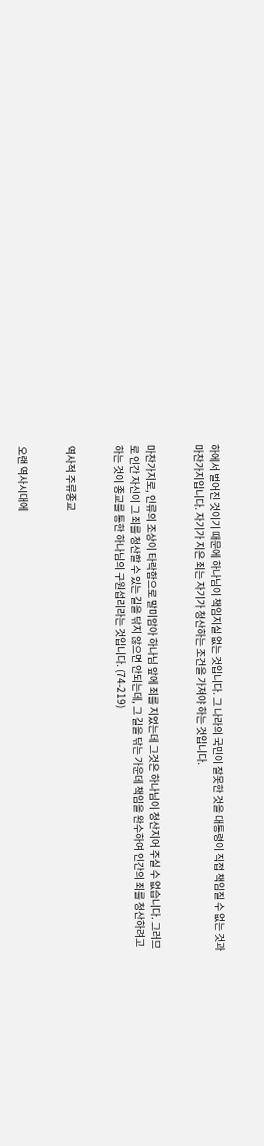하에서 벌어진 것이기 때문에 하나님이 책임지실 없는 것입니다. 그 나라의 국민이 잘못한 것을 대통령이 직접 책임질 수 없는 것과 마찬가지입니다. 자기가 지은 죄는 자기가 청산하는 조건을 가져야 하는 것입니다.


마찬가지로, 인류의 조상이 타락함으로 말미암아 하나님 앞에 죄를 지었는데 그것은 하나님이 청산지어 주실 수 없습니다. 그러므로 인간 자신이 그 죄를 청산할 수 있는 길을 닦지 않으면 안되는데, 그 길을 닦는 가운데 책임을 완수하여 인간의 죄를 청산하려고 하는 것이 종교를 통한 하나님의 구원섭리라는 것입니다. (74-219)


역사적 주류종교


오랜 역사시대에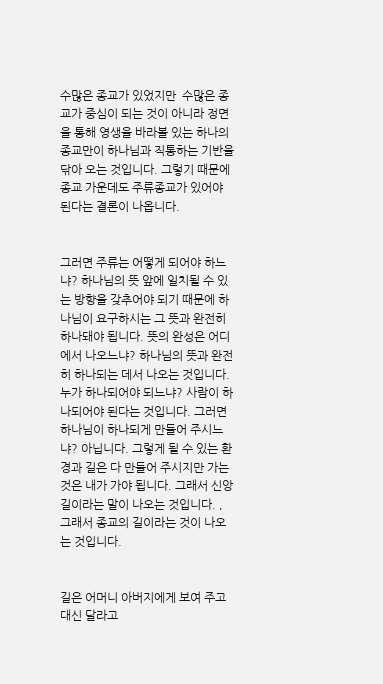수많은 종교가 있었지만  수많은 종교가 중심이 되는 것이 아니라 정면을 통해 영생을 바라볼 있는 하나의 종교만이 하나님과 직통하는 기반을 닦아 오는 것입니다. 그렇기 때문에 종교 가운데도 주류종교가 있어야 된다는 결론이 나옵니다.


그러면 주류는 어떻게 되어야 하느냐? 하나님의 뜻 앞에 일치될 수 있는 방향을 갖추어야 되기 때문에 하나님이 요구하시는 그 뜻과 완전히 하나돼야 됩니다. 뜻의 완성은 어디에서 나오느냐? 하나님의 뜻과 완전히 하나되는 데서 나오는 것입니다. 누가 하나되어야 되느냐? 사람이 하나되어야 된다는 것입니다. 그러면 하나님이 하나되게 만들어 주시느냐? 아닙니다. 그렇게 될 수 있는 환경과 길은 다 만들어 주시지만 가는 것은 내가 가야 됩니다. 그래서 신앙길이라는 말이 나오는 것입니다. , 그래서 종교의 길이라는 것이 나오는 것입니다.


길은 어머니 아버지에게 보여 주고 대신 달라고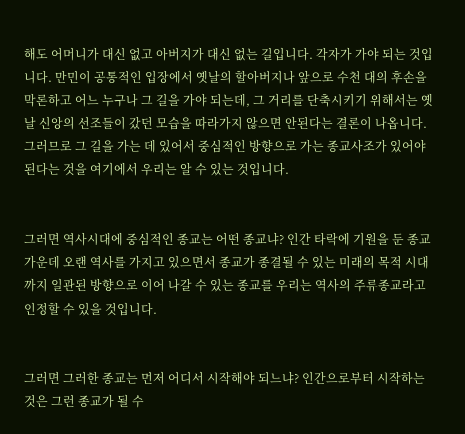해도 어머니가 대신 없고 아버지가 대신 없는 길입니다. 각자가 가야 되는 것입니다. 만민이 공통적인 입장에서 옛날의 할아버지나 앞으로 수천 대의 후손을 막론하고 어느 누구나 그 길을 가야 되는데, 그 거리를 단축시키기 위해서는 옛날 신앙의 선조들이 갔던 모습을 따라가지 않으면 안된다는 결론이 나옵니다. 그러므로 그 길을 가는 데 있어서 중심적인 방향으로 가는 종교사조가 있어야 된다는 것을 여기에서 우리는 알 수 있는 것입니다.


그러면 역사시대에 중심적인 종교는 어떤 종교냐? 인간 타락에 기원을 둔 종교 가운데 오랜 역사를 가지고 있으면서 종교가 종결될 수 있는 미래의 목적 시대까지 일관된 방향으로 이어 나갈 수 있는 종교를 우리는 역사의 주류종교라고 인정할 수 있을 것입니다.


그러면 그러한 종교는 먼저 어디서 시작해야 되느냐? 인간으로부터 시작하는 것은 그런 종교가 될 수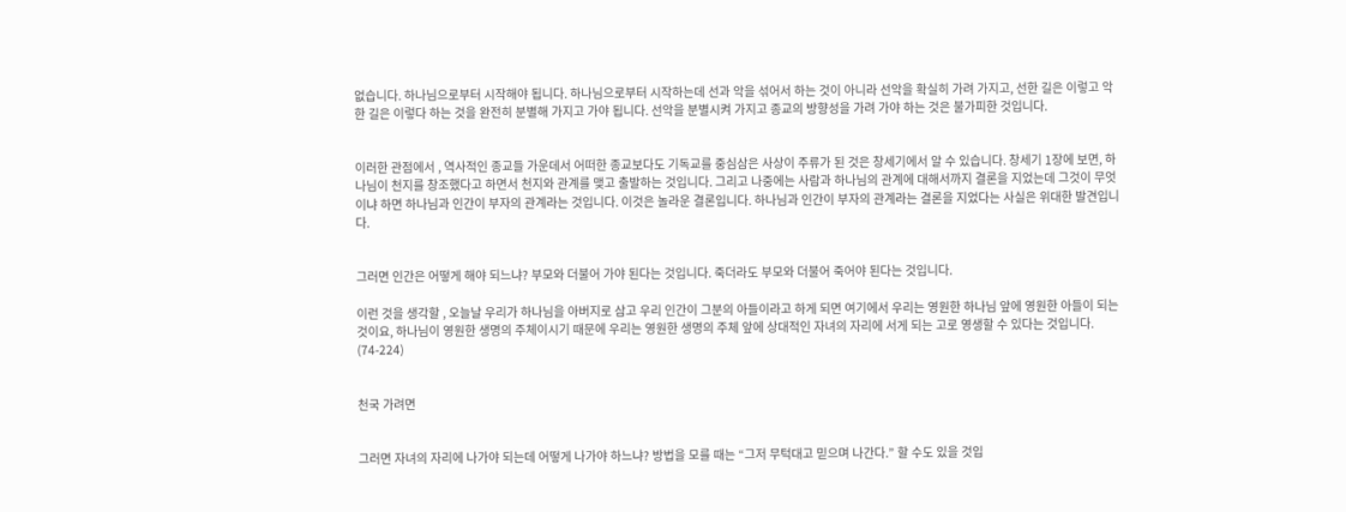없습니다. 하나님으로부터 시작해야 됩니다. 하나님으로부터 시작하는데 선과 악을 섞어서 하는 것이 아니라 선악을 확실히 가려 가지고, 선한 길은 이렇고 악한 길은 이렇다 하는 것을 완전히 분별해 가지고 가야 됩니다. 선악을 분별시켜 가지고 종교의 방향성을 가려 가야 하는 것은 불가피한 것입니다.


이러한 관점에서 , 역사적인 종교들 가운데서 어떠한 종교보다도 기독교를 중심삼은 사상이 주류가 된 것은 창세기에서 알 수 있습니다. 창세기 1장에 보면, 하나님이 천지를 창조했다고 하면서 천지와 관계를 맺고 출발하는 것입니다. 그리고 나중에는 사람과 하나님의 관계에 대해서까지 결론을 지었는데 그것이 무엇이냐 하면 하나님과 인간이 부자의 관계라는 것입니다. 이것은 놀라운 결론입니다. 하나님과 인간이 부자의 관계라는 결론을 지었다는 사실은 위대한 발견입니다.


그러면 인간은 어떻게 해야 되느냐? 부모와 더불어 가야 된다는 것입니다. 죽더라도 부모와 더불어 죽어야 된다는 것입니다.

이런 것을 생각할 , 오늘날 우리가 하나님을 아버지로 삼고 우리 인간이 그분의 아들이라고 하게 되면 여기에서 우리는 영원한 하나님 앞에 영원한 아들이 되는 것이요, 하나님이 영원한 생명의 주체이시기 때문에 우리는 영원한 생명의 주체 앞에 상대적인 자녀의 자리에 서게 되는 고로 영생할 수 있다는 것입니다. (74-224)


천국 가려면


그러면 자녀의 자리에 나가야 되는데 어떻게 나가야 하느냐? 방법을 모를 때는 “그저 무턱대고 믿으며 나간다.” 할 수도 있을 것입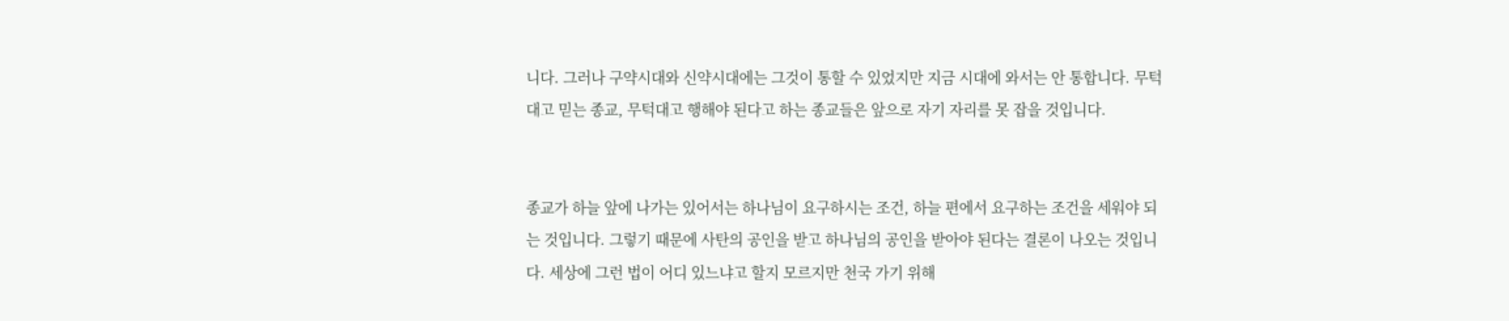니다. 그러나 구약시대와 신약시대에는 그것이 통할 수 있었지만 지금 시대에 와서는 안 통합니다. 무턱대고 믿는 종교, 무턱대고 행해야 된다고 하는 종교들은 앞으로 자기 자리를 못 잡을 것입니다.


종교가 하늘 앞에 나가는 있어서는 하나님이 요구하시는 조건, 하늘 편에서 요구하는 조건을 세워야 되는 것입니다. 그렇기 때문에 사탄의 공인을 받고 하나님의 공인을 받아야 된다는 결론이 나오는 것입니다. 세상에 그런 법이 어디 있느냐고 할지 모르지만 천국 가기 위해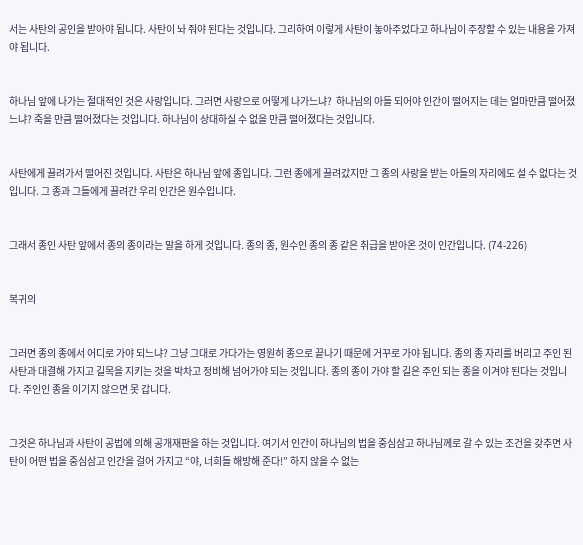서는 사탄의 공인을 받아야 됩니다. 사탄이 놔 줘야 된다는 것입니다. 그리하여 이렇게 사탄이 놓아주었다고 하나님이 주장할 수 있는 내용을 가져야 됩니다.


하나님 앞에 나가는 절대적인 것은 사랑입니다. 그러면 사랑으로 어떻게 나가느냐?  하나님의 아들 되어야 인간이 떨어지는 데는 얼마만큼 떨어졌느냐? 죽을 만큼 떨어졌다는 것입니다. 하나님이 상대하실 수 없을 만큼 떨어졌다는 것입니다.


사탄에게 끌려가서 떨어진 것입니다. 사탄은 하나님 앞에 종입니다. 그런 종에게 끌려갔지만 그 종의 사랑을 받는 아들의 자리에도 설 수 없다는 것입니다. 그 종과 그들에게 끌려간 우리 인간은 원수입니다.


그래서 종인 사탄 앞에서 종의 종이라는 말을 하게 것입니다. 종의 종, 원수인 종의 종 같은 취급을 받아온 것이 인간입니다. (74-226)


복귀의


그러면 종의 종에서 어디로 가야 되느냐? 그냥 그대로 가다가는 영원히 종으로 끝나기 때문에 거꾸로 가야 됩니다. 종의 종 자리를 버리고 주인 된 사탄과 대결해 가지고 길목을 지키는 것을 박차고 정비해 넘어가야 되는 것입니다. 종의 종이 가야 할 길은 주인 되는 종을 이겨야 된다는 것입니다. 주인인 종을 이기지 않으면 못 갑니다.


그것은 하나님과 사탄이 공법에 의해 공개재판을 하는 것입니다. 여기서 인간이 하나님의 법을 중심삼고 하나님께로 갈 수 있는 조건을 갖추면 사탄이 어떤 법을 중심삼고 인간을 걸어 가지고 “야, 너희들 해방해 준다!” 하지 않을 수 없는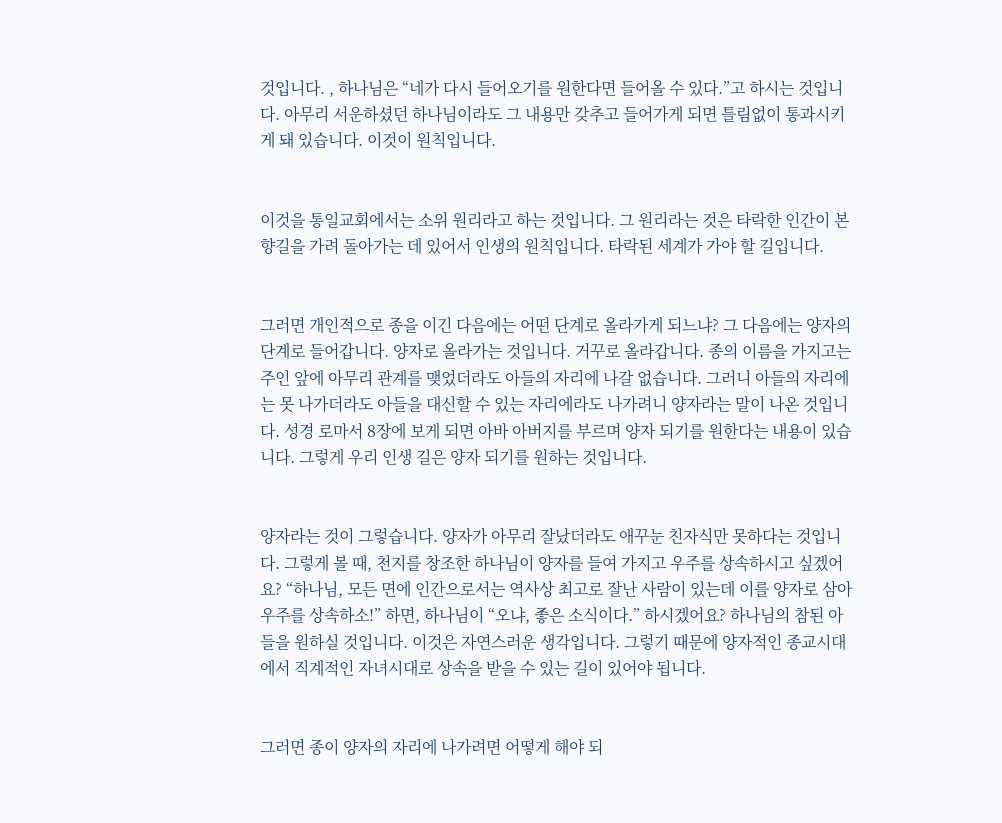것입니다. , 하나님은 “네가 다시 들어오기를 원한다면 들어올 수 있다.”고 하시는 것입니다. 아무리 서운하셨던 하나님이라도 그 내용만 갖추고 들어가게 되면 틀림없이 통과시키게 돼 있습니다. 이것이 원칙입니다.


이것을 통일교회에서는 소위 원리라고 하는 것입니다. 그 원리라는 것은 타락한 인간이 본향길을 가려 돌아가는 데 있어서 인생의 원칙입니다. 타락된 세계가 가야 할 길입니다.


그러면 개인적으로 종을 이긴 다음에는 어떤 단계로 올라가게 되느냐? 그 다음에는 양자의 단계로 들어갑니다. 양자로 올라가는 것입니다. 거꾸로 올라갑니다. 종의 이름을 가지고는 주인 앞에 아무리 관계를 맺었더라도 아들의 자리에 나갈 없습니다. 그러니 아들의 자리에는 못 나가더라도 아들을 대신할 수 있는 자리에라도 나가려니 양자라는 말이 나온 것입니다. 성경 로마서 8장에 보게 되면 아바 아버지를 부르며 양자 되기를 원한다는 내용이 있습니다. 그렇게 우리 인생 길은 양자 되기를 원하는 것입니다.


양자라는 것이 그렇습니다. 양자가 아무리 잘났더라도 애꾸눈 친자식만 못하다는 것입니다. 그렇게 볼 때, 천지를 창조한 하나님이 양자를 들여 가지고 우주를 상속하시고 싶겠어요? “하나님, 모든 면에 인간으로서는 역사상 최고로 잘난 사람이 있는데 이를 양자로 삼아 우주를 상속하소!” 하면, 하나님이 “오냐, 좋은 소식이다.” 하시겠어요? 하나님의 참된 아들을 원하실 것입니다. 이것은 자연스러운 생각입니다. 그렇기 때문에 양자적인 종교시대에서 직계적인 자녀시대로 상속을 받을 수 있는 길이 있어야 됩니다.


그러면 종이 양자의 자리에 나가려면 어떻게 해야 되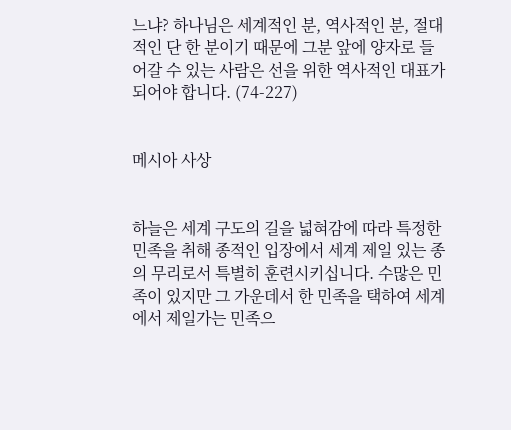느냐? 하나님은 세계적인 분, 역사적인 분, 절대적인 단 한 분이기 때문에 그분 앞에 양자로 들어갈 수 있는 사람은 선을 위한 역사적인 대표가 되어야 합니다. (74-227)


메시아 사상


하늘은 세계 구도의 길을 넓혀감에 따라 특정한 민족을 취해 종적인 입장에서 세계 제일 있는 종의 무리로서 특별히 훈련시키십니다. 수많은 민족이 있지만 그 가운데서 한 민족을 택하여 세계에서 제일가는 민족으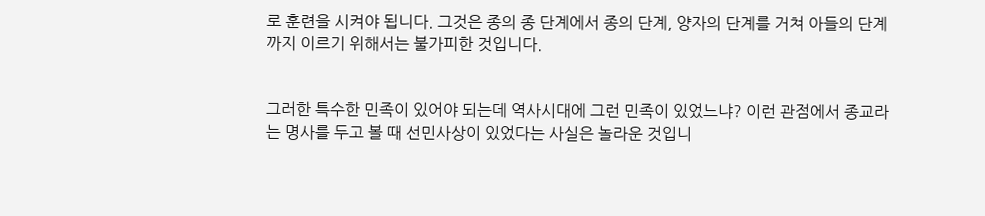로 훈련을 시켜야 됩니다. 그것은 종의 종 단계에서 종의 단계, 양자의 단계를 거쳐 아들의 단계까지 이르기 위해서는 불가피한 것입니다.


그러한 특수한 민족이 있어야 되는데 역사시대에 그런 민족이 있었느냐? 이런 관점에서 종교라는 명사를 두고 볼 때 선민사상이 있었다는 사실은 놀라운 것입니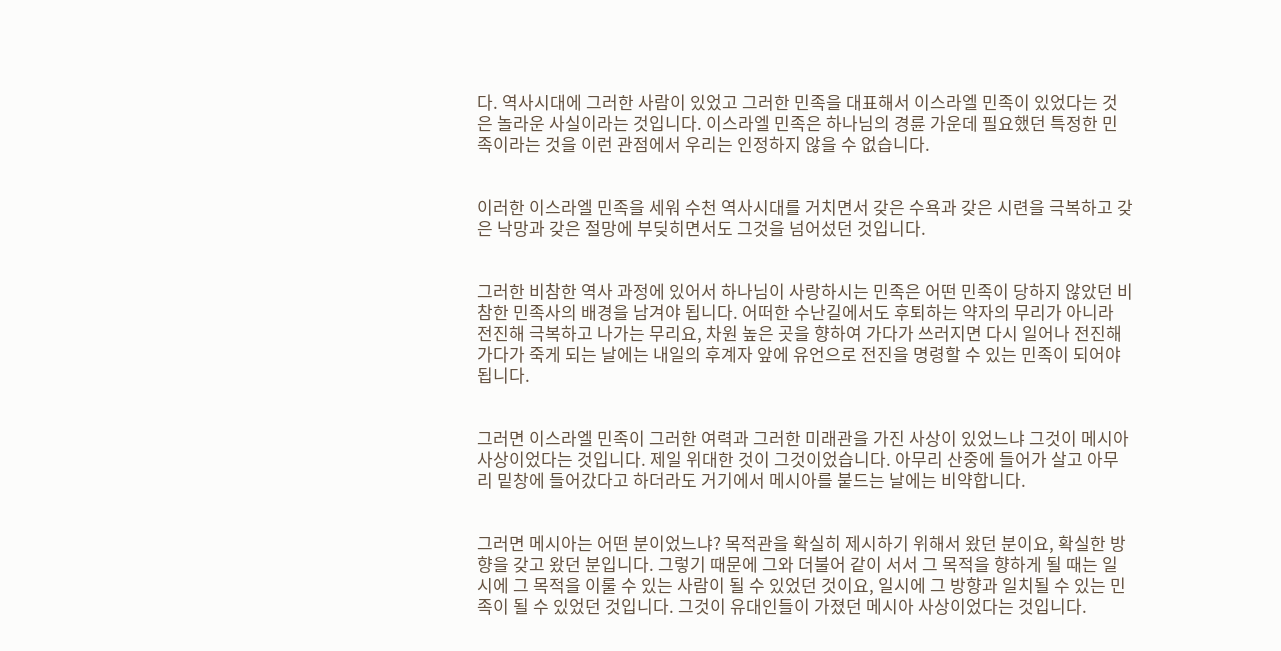다. 역사시대에 그러한 사람이 있었고 그러한 민족을 대표해서 이스라엘 민족이 있었다는 것은 놀라운 사실이라는 것입니다. 이스라엘 민족은 하나님의 경륜 가운데 필요했던 특정한 민족이라는 것을 이런 관점에서 우리는 인정하지 않을 수 없습니다.


이러한 이스라엘 민족을 세워 수천 역사시대를 거치면서 갖은 수욕과 갖은 시련을 극복하고 갖은 낙망과 갖은 절망에 부딪히면서도 그것을 넘어섰던 것입니다.


그러한 비참한 역사 과정에 있어서 하나님이 사랑하시는 민족은 어떤 민족이 당하지 않았던 비참한 민족사의 배경을 남겨야 됩니다. 어떠한 수난길에서도 후퇴하는 약자의 무리가 아니라 전진해 극복하고 나가는 무리요, 차원 높은 곳을 향하여 가다가 쓰러지면 다시 일어나 전진해 가다가 죽게 되는 날에는 내일의 후계자 앞에 유언으로 전진을 명령할 수 있는 민족이 되어야 됩니다.


그러면 이스라엘 민족이 그러한 여력과 그러한 미래관을 가진 사상이 있었느냐 그것이 메시아 사상이었다는 것입니다. 제일 위대한 것이 그것이었습니다. 아무리 산중에 들어가 살고 아무리 밑창에 들어갔다고 하더라도 거기에서 메시아를 붙드는 날에는 비약합니다.


그러면 메시아는 어떤 분이었느냐? 목적관을 확실히 제시하기 위해서 왔던 분이요, 확실한 방향을 갖고 왔던 분입니다. 그렇기 때문에 그와 더불어 같이 서서 그 목적을 향하게 될 때는 일시에 그 목적을 이룰 수 있는 사람이 될 수 있었던 것이요, 일시에 그 방향과 일치될 수 있는 민족이 될 수 있었던 것입니다. 그것이 유대인들이 가졌던 메시아 사상이었다는 것입니다.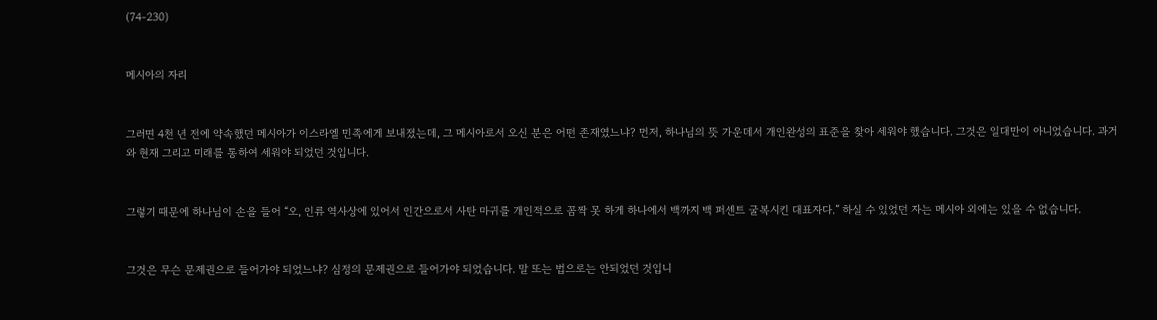(74-230)


메시아의 자리


그러면 4천 년 전에 약속했던 메시아가 이스라엘 민족에게 보내졌는데, 그 메시아로서 오신 분은 어떤 존재였느냐? 먼저, 하나님의 뜻 가운데서 개인완성의 표준을 찾아 세워야 했습니다. 그것은 일대만이 아니었습니다. 과거와 현재 그리고 미래를 통하여 세워야 되었던 것입니다.


그렇기 때문에 하나님이 손을 들어 “오, 인류 역사상에 있어서 인간으로서 사탄 마귀를 개인적으로 꼼짝 못 하게 하나에서 백까지 백 퍼센트 굴복시킨 대표자다.” 하실 수 있었던 자는 메시아 외에는 있을 수 없습니다.


그것은 무슨 문제권으로 들어가야 되었느냐? 심정의 문제권으로 들어가야 되었습니다. 말 또는 법으로는 안되었던 것입니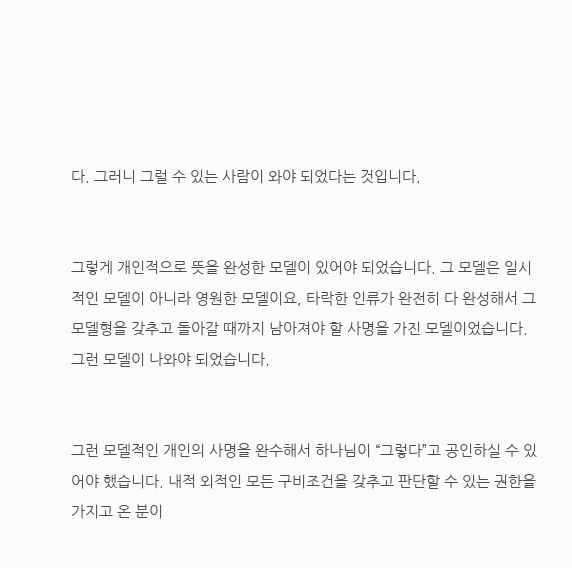다. 그러니 그럴 수 있는 사람이 와야 되었다는 것입니다.


그렇게 개인적으로 뜻을 완성한 모델이 있어야 되었습니다. 그 모델은 일시적인 모델이 아니라 영원한 모델이요, 타락한 인류가 완전히 다 완성해서 그 모델형을 갖추고 돌아갈 때까지 남아져야 할 사명을 가진 모델이었습니다. 그런 모델이 나와야 되었습니다.


그런 모델적인 개인의 사명을 완수해서 하나님이 “그렇다”고 공인하실 수 있어야 했습니다. 내적 외적인 모든 구비조건을 갖추고 판단할 수 있는 권한을 가지고 온 분이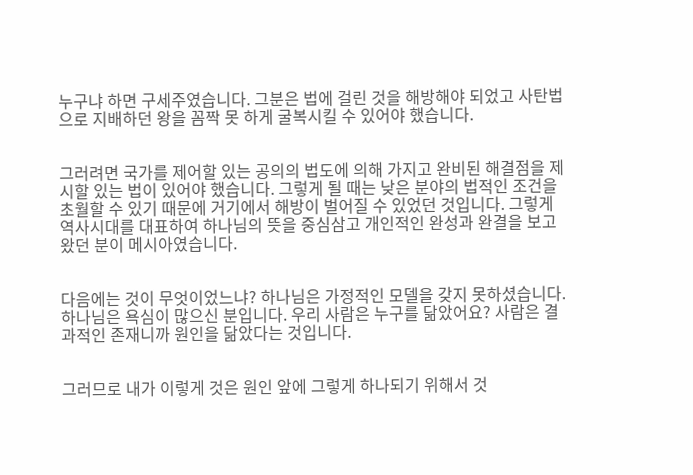누구냐 하면 구세주였습니다. 그분은 법에 걸린 것을 해방해야 되었고 사탄법으로 지배하던 왕을 꼼짝 못 하게 굴복시킬 수 있어야 했습니다.


그러려면 국가를 제어할 있는 공의의 법도에 의해 가지고 완비된 해결점을 제시할 있는 법이 있어야 했습니다. 그렇게 될 때는 낮은 분야의 법적인 조건을 초월할 수 있기 때문에 거기에서 해방이 벌어질 수 있었던 것입니다. 그렇게 역사시대를 대표하여 하나님의 뜻을 중심삼고 개인적인 완성과 완결을 보고 왔던 분이 메시아였습니다.


다음에는 것이 무엇이었느냐? 하나님은 가정적인 모델을 갖지 못하셨습니다. 하나님은 욕심이 많으신 분입니다. 우리 사람은 누구를 닮았어요? 사람은 결과적인 존재니까 원인을 닮았다는 것입니다.


그러므로 내가 이렇게 것은 원인 앞에 그렇게 하나되기 위해서 것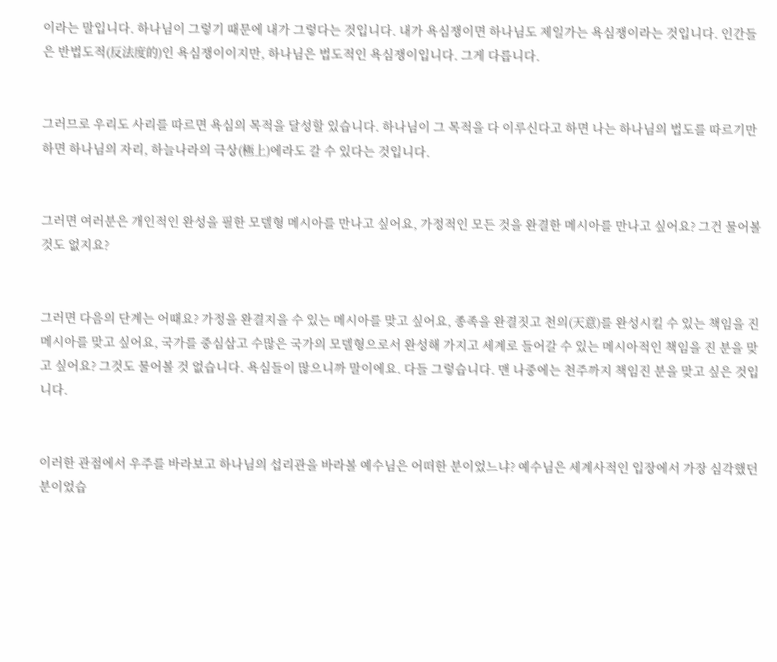이라는 말입니다. 하나님이 그렇기 때문에 내가 그렇다는 것입니다. 내가 욕심쟁이면 하나님도 제일가는 욕심쟁이라는 것입니다. 인간들은 반법도적(反法度的)인 욕심쟁이이지만, 하나님은 법도적인 욕심쟁이입니다. 그게 다릅니다.


그러므로 우리도 사리를 따르면 욕심의 목적을 달성할 있습니다. 하나님이 그 목적을 다 이루신다고 하면 나는 하나님의 법도를 따르기만 하면 하나님의 자리, 하늘나라의 극상(極上)에라도 갈 수 있다는 것입니다.


그러면 여러분은 개인적인 완성을 필한 모델형 메시아를 만나고 싶어요, 가정적인 모든 것을 완결한 메시아를 만나고 싶어요? 그건 물어볼 것도 없지요?


그러면 다음의 단계는 어때요? 가정을 완결지을 수 있는 메시아를 맞고 싶어요, 종족을 완결짓고 천의(天意)를 완성시킬 수 있는 책임을 진 메시아를 맞고 싶어요, 국가를 중심삼고 수많은 국가의 모델형으로서 완성해 가지고 세계로 들어갈 수 있는 메시아적인 책임을 진 분을 맞고 싶어요? 그것도 물어볼 것 없습니다. 욕심들이 많으니까 말이에요. 다들 그렇습니다. 맨 나중에는 천주까지 책임진 분을 맞고 싶은 것입니다.


이러한 관점에서 우주를 바라보고 하나님의 섭리관을 바라볼 예수님은 어떠한 분이었느냐? 예수님은 세계사적인 입장에서 가장 심각했던 분이었습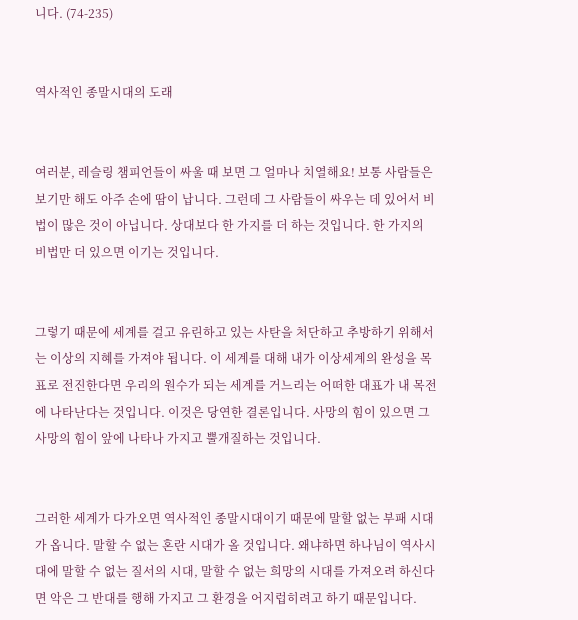니다. (74-235)


역사적인 종말시대의 도래


여러분, 레슬링 챔피언들이 싸울 때 보면 그 얼마나 치열해요! 보통 사람들은 보기만 해도 아주 손에 땀이 납니다. 그런데 그 사람들이 싸우는 데 있어서 비법이 많은 것이 아닙니다. 상대보다 한 가지를 더 하는 것입니다. 한 가지의 비법만 더 있으면 이기는 것입니다.


그렇기 때문에 세계를 걸고 유린하고 있는 사탄을 처단하고 추방하기 위해서는 이상의 지혜를 가져야 됩니다. 이 세계를 대해 내가 이상세계의 완성을 목표로 전진한다면 우리의 원수가 되는 세계를 거느리는 어떠한 대표가 내 목전에 나타난다는 것입니다. 이것은 당연한 결론입니다. 사망의 힘이 있으면 그 사망의 힘이 앞에 나타나 가지고 뿔개질하는 것입니다.


그러한 세계가 다가오면 역사적인 종말시대이기 때문에 말할 없는 부패 시대가 옵니다. 말할 수 없는 혼란 시대가 올 것입니다. 왜냐하면 하나님이 역사시대에 말할 수 없는 질서의 시대, 말할 수 없는 희망의 시대를 가져오려 하신다면 악은 그 반대를 행해 가지고 그 환경을 어지럽히려고 하기 때문입니다.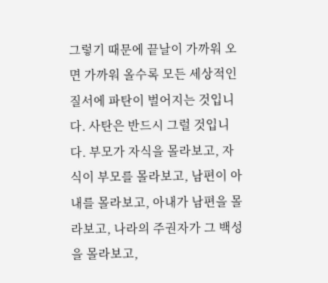그렇기 때문에 끝날이 가까워 오면 가까워 올수록 모든 세상적인 질서에 파탄이 벌어지는 것입니다. 사탄은 반드시 그럴 것입니다. 부모가 자식을 몰라보고, 자식이 부모를 몰라보고, 남편이 아내를 몰라보고, 아내가 남편을 몰라보고, 나라의 주권자가 그 백성을 몰라보고,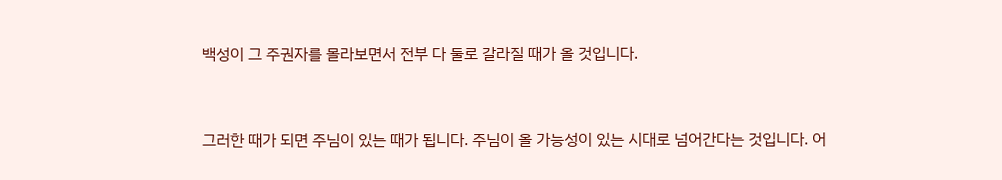백성이 그 주권자를 몰라보면서 전부 다 둘로 갈라질 때가 올 것입니다.


그러한 때가 되면 주님이 있는 때가 됩니다. 주님이 올 가능성이 있는 시대로 넘어간다는 것입니다. 어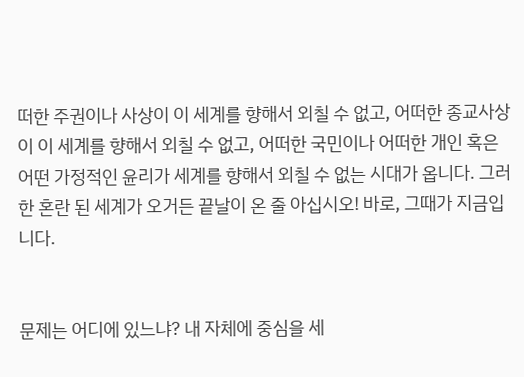떠한 주권이나 사상이 이 세계를 향해서 외칠 수 없고, 어떠한 종교사상이 이 세계를 향해서 외칠 수 없고, 어떠한 국민이나 어떠한 개인 혹은 어떤 가정적인 윤리가 세계를 향해서 외칠 수 없는 시대가 옵니다. 그러한 혼란 된 세계가 오거든 끝날이 온 줄 아십시오! 바로, 그때가 지금입니다.


문제는 어디에 있느냐? 내 자체에 중심을 세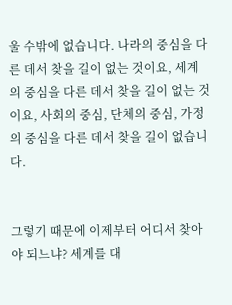울 수밖에 없습니다. 나라의 중심을 다른 데서 찾을 길이 없는 것이요, 세계의 중심을 다른 데서 찾을 길이 없는 것이요, 사회의 중심, 단체의 중심, 가정의 중심을 다른 데서 찾을 길이 없습니다.


그렇기 때문에 이제부터 어디서 찾아야 되느냐? 세계를 대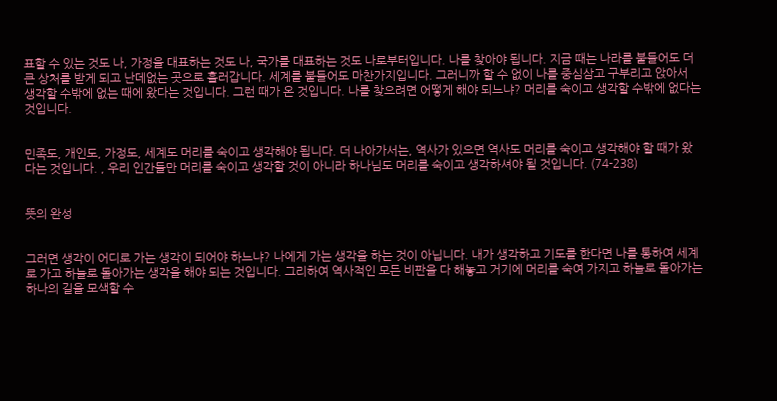표할 수 있는 것도 나, 가정을 대표하는 것도 나, 국가를 대표하는 것도 나로부터입니다. 나를 찾아야 됩니다. 지금 때는 나라를 붙들어도 더 큰 상처를 받게 되고 난데없는 곳으로 흘러갑니다. 세계를 붙들어도 마찬가지입니다. 그러니까 할 수 없이 나를 중심삼고 구부리고 앉아서 생각할 수밖에 없는 때에 왔다는 것입니다. 그런 때가 온 것입니다. 나를 찾으려면 어떻게 해야 되느냐? 머리를 숙이고 생각할 수밖에 없다는 것입니다.


민족도, 개인도, 가정도, 세계도 머리를 숙이고 생각해야 됩니다. 더 나아가서는, 역사가 있으면 역사도 머리를 숙이고 생각해야 할 때가 왔다는 것입니다. , 우리 인간들만 머리를 숙이고 생각할 것이 아니라 하나님도 머리를 숙이고 생각하셔야 될 것입니다. (74-238)


뜻의 완성


그러면 생각이 어디로 가는 생각이 되어야 하느냐? 나에게 가는 생각을 하는 것이 아닙니다. 내가 생각하고 기도를 한다면 나를 통하여 세계로 가고 하늘로 돌아가는 생각을 해야 되는 것입니다. 그리하여 역사적인 모든 비판을 다 해놓고 거기에 머리를 숙여 가지고 하늘로 돌아가는 하나의 길을 모색할 수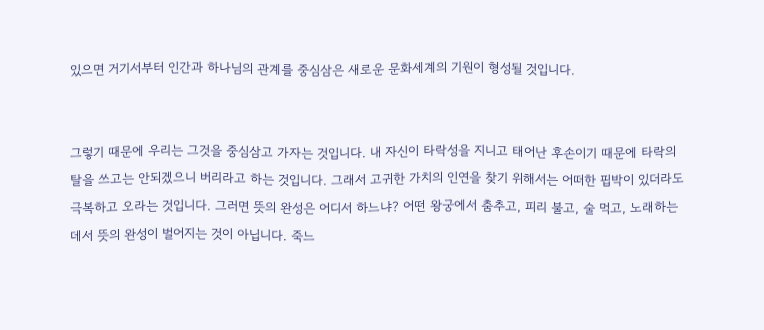있으면 거기서부터 인간과 하나님의 관계를 중심삼은 새로운 문화세계의 기원이 형성될 것입니다.


그렇기 때문에 우리는 그것을 중심삼고 가자는 것입니다. 내 자신이 타락성을 지니고 태어난 후손이기 때문에 타락의 탈을 쓰고는 안되겠으니 버리라고 하는 것입니다. 그래서 고귀한 가치의 인연을 찾기 위해서는 어떠한 핍박이 있더라도 극복하고 오라는 것입니다. 그러면 뜻의 완성은 어디서 하느냐? 어떤 왕궁에서 춤추고, 피리 불고, 술 먹고, 노래하는 데서 뜻의 완성이 벌어지는 것이 아닙니다. 죽느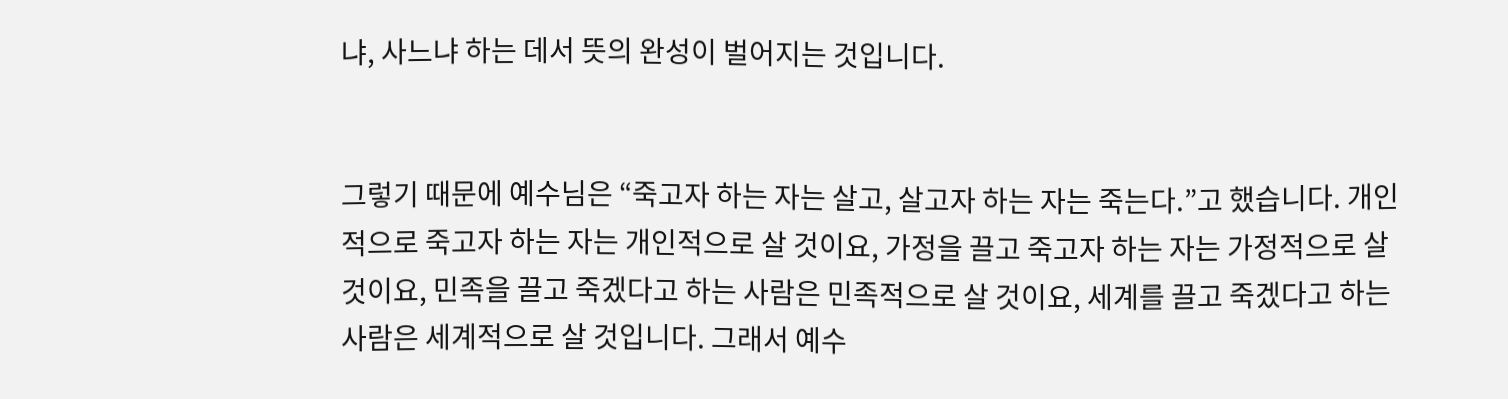냐, 사느냐 하는 데서 뜻의 완성이 벌어지는 것입니다.


그렇기 때문에 예수님은 “죽고자 하는 자는 살고, 살고자 하는 자는 죽는다.”고 했습니다. 개인적으로 죽고자 하는 자는 개인적으로 살 것이요, 가정을 끌고 죽고자 하는 자는 가정적으로 살 것이요, 민족을 끌고 죽겠다고 하는 사람은 민족적으로 살 것이요, 세계를 끌고 죽겠다고 하는 사람은 세계적으로 살 것입니다. 그래서 예수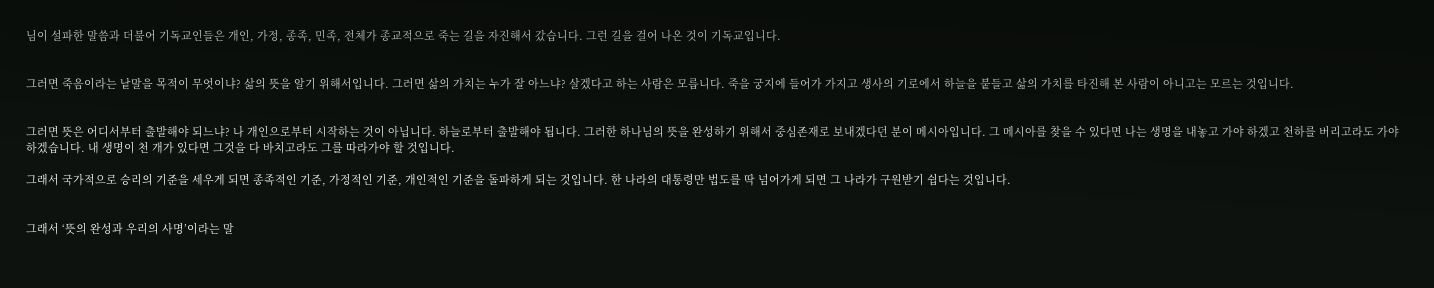님이 설파한 말씀과 더불어 기독교인들은 개인, 가정, 종족, 민족, 전체가 종교적으로 죽는 길을 자진해서 갔습니다. 그런 길을 걸어 나온 것이 기독교입니다.


그러면 죽음이라는 낱말을 목적이 무엇이냐? 삶의 뜻을 알기 위해서입니다. 그러면 삶의 가치는 누가 잘 아느냐? 살겠다고 하는 사람은 모릅니다. 죽을 궁지에 들어가 가지고 생사의 기로에서 하늘을 붙들고 삶의 가치를 타진해 본 사람이 아니고는 모르는 것입니다.


그러면 뜻은 어디서부터 출발해야 되느냐? 나 개인으로부터 시작하는 것이 아닙니다. 하늘로부터 출발해야 됩니다. 그러한 하나님의 뜻을 완성하기 위해서 중심존재로 보내겠다던 분이 메시아입니다. 그 메시아를 찾을 수 있다면 나는 생명을 내놓고 가야 하겠고 천하를 버리고라도 가야 하겠습니다. 내 생명이 천 개가 있다면 그것을 다 바치고라도 그를 따라가야 할 것입니다.

그래서 국가적으로 승리의 기준을 세우게 되면 종족적인 기준, 가정적인 기준, 개인적인 기준을 돌파하게 되는 것입니다. 한 나라의 대통령만 법도를 딱 넘어가게 되면 그 나라가 구원받기 쉽다는 것입니다.


그래서 ‘뜻의 완성과 우리의 사명’이라는 말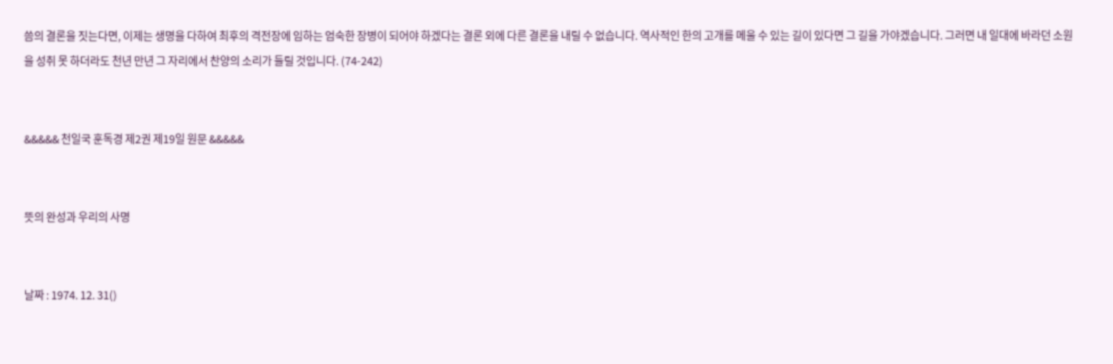씀의 결론을 짓는다면, 이제는 생명을 다하여 최후의 격전장에 임하는 엄숙한 장병이 되어야 하겠다는 결론 외에 다른 결론을 내릴 수 없습니다. 역사적인 한의 고개를 메울 수 있는 길이 있다면 그 길을 가야겠습니다. 그러면 내 일대에 바라던 소원을 성취 못 하더라도 천년 만년 그 자리에서 찬양의 소리가 들릴 것입니다. (74-242)


&&&&& 천일국 훈독경 제2권 제19일 원문 &&&&&


뜻의 완성과 우리의 사명


날짜 : 1974. 12. 31()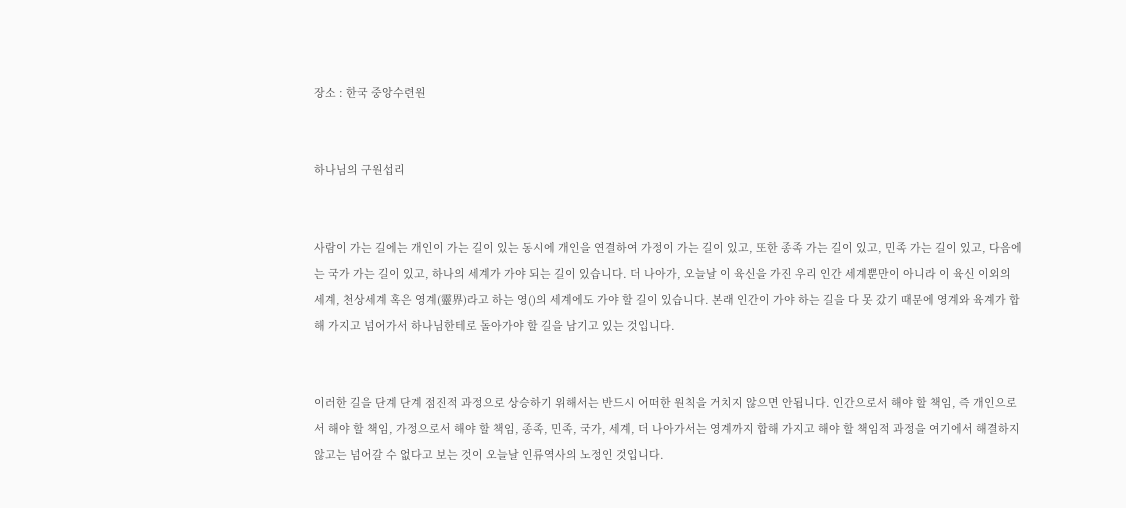장소 : 한국 중앙수련원


하나님의 구원섭리


사람이 가는 길에는 개인이 가는 길이 있는 동시에 개인을 연결하여 가정이 가는 길이 있고, 또한 종족 가는 길이 있고, 민족 가는 길이 있고, 다음에는 국가 가는 길이 있고, 하나의 세계가 가야 되는 길이 있습니다. 더 나아가, 오늘날 이 육신을 가진 우리 인간 세계뿐만이 아니라 이 육신 이외의 세계, 천상세계 혹은 영계(靈界)라고 하는 영()의 세계에도 가야 할 길이 있습니다. 본래 인간이 가야 하는 길을 다 못 갔기 때문에 영계와 육계가 합해 가지고 넘어가서 하나님한테로 돌아가야 할 길을 남기고 있는 것입니다.


이러한 길을 단계 단계 점진적 과정으로 상승하기 위해서는 반드시 어떠한 원칙을 거치지 않으면 안됩니다. 인간으로서 해야 할 책임, 즉 개인으로서 해야 할 책임, 가정으로서 해야 할 책임, 종족, 민족, 국가, 세계, 더 나아가서는 영계까지 합해 가지고 해야 할 책임적 과정을 여기에서 해결하지 않고는 넘어갈 수 없다고 보는 것이 오늘날 인류역사의 노정인 것입니다.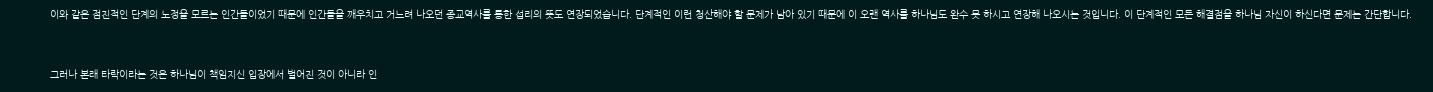이와 같은 점진적인 단계의 노정을 모르는 인간들이었기 때문에 인간들을 깨우치고 거느려 나오던 종교역사를 통한 섭리의 뜻도 연장되었습니다. 단계적인 이런 청산해야 할 문제가 남아 있기 때문에 이 오랜 역사를 하나님도 완수 못 하시고 연장해 나오시는 것입니다. 이 단계적인 모든 해결점을 하나님 자신이 하신다면 문제는 간단합니다.


그러나 본래 타락이라는 것은 하나님이 책임지신 입장에서 벌어진 것이 아니라 인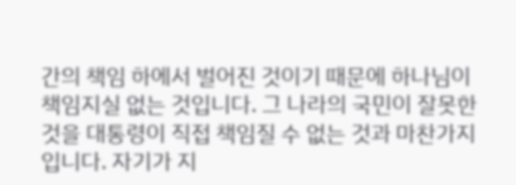간의 책임 하에서 벌어진 것이기 때문에 하나님이 책임지실 없는 것입니다. 그 나라의 국민이 잘못한 것을 대통령이 직접 책임질 수 없는 것과 마찬가지입니다. 자기가 지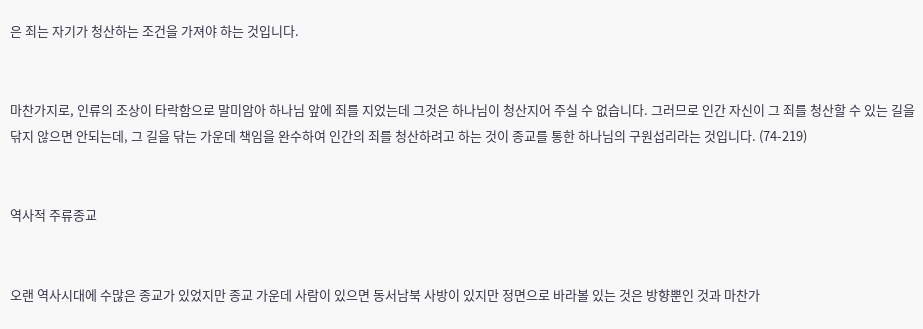은 죄는 자기가 청산하는 조건을 가져야 하는 것입니다.


마찬가지로, 인류의 조상이 타락함으로 말미암아 하나님 앞에 죄를 지었는데 그것은 하나님이 청산지어 주실 수 없습니다. 그러므로 인간 자신이 그 죄를 청산할 수 있는 길을 닦지 않으면 안되는데, 그 길을 닦는 가운데 책임을 완수하여 인간의 죄를 청산하려고 하는 것이 종교를 통한 하나님의 구원섭리라는 것입니다. (74-219)


역사적 주류종교


오랜 역사시대에 수많은 종교가 있었지만 종교 가운데 사람이 있으면 동서남북 사방이 있지만 정면으로 바라볼 있는 것은 방향뿐인 것과 마찬가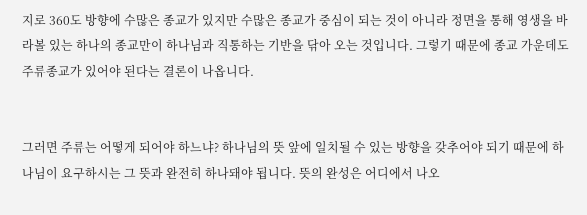지로 360도 방향에 수많은 종교가 있지만 수많은 종교가 중심이 되는 것이 아니라 정면을 통해 영생을 바라볼 있는 하나의 종교만이 하나님과 직통하는 기반을 닦아 오는 것입니다. 그렇기 때문에 종교 가운데도 주류종교가 있어야 된다는 결론이 나옵니다.


그러면 주류는 어떻게 되어야 하느냐? 하나님의 뜻 앞에 일치될 수 있는 방향을 갖추어야 되기 때문에 하나님이 요구하시는 그 뜻과 완전히 하나돼야 됩니다. 뜻의 완성은 어디에서 나오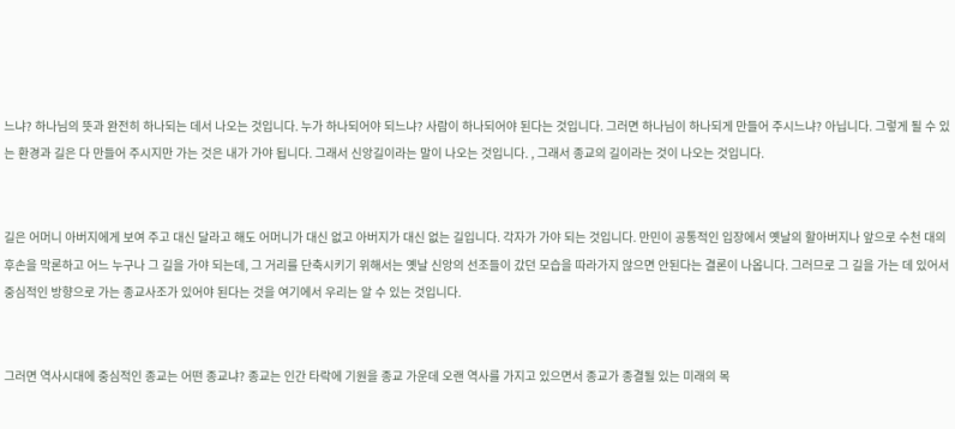느냐? 하나님의 뜻과 완전히 하나되는 데서 나오는 것입니다. 누가 하나되어야 되느냐? 사람이 하나되어야 된다는 것입니다. 그러면 하나님이 하나되게 만들어 주시느냐? 아닙니다. 그렇게 될 수 있는 환경과 길은 다 만들어 주시지만 가는 것은 내가 가야 됩니다. 그래서 신앙길이라는 말이 나오는 것입니다. , 그래서 종교의 길이라는 것이 나오는 것입니다.


길은 어머니 아버지에게 보여 주고 대신 달라고 해도 어머니가 대신 없고 아버지가 대신 없는 길입니다. 각자가 가야 되는 것입니다. 만민이 공통적인 입장에서 옛날의 할아버지나 앞으로 수천 대의 후손을 막론하고 어느 누구나 그 길을 가야 되는데, 그 거리를 단축시키기 위해서는 옛날 신앙의 선조들이 갔던 모습을 따라가지 않으면 안된다는 결론이 나옵니다. 그러므로 그 길을 가는 데 있어서 중심적인 방향으로 가는 종교사조가 있어야 된다는 것을 여기에서 우리는 알 수 있는 것입니다.


그러면 역사시대에 중심적인 종교는 어떤 종교냐? 종교는 인간 타락에 기원을 종교 가운데 오랜 역사를 가지고 있으면서 종교가 종결될 있는 미래의 목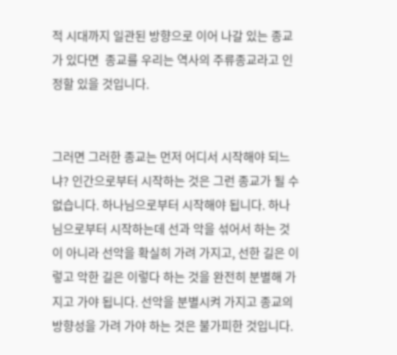적 시대까지 일관된 방향으로 이어 나갈 있는 종교가 있다면  종교를 우리는 역사의 주류종교라고 인정할 있을 것입니다.


그러면 그러한 종교는 먼저 어디서 시작해야 되느냐? 인간으로부터 시작하는 것은 그런 종교가 될 수 없습니다. 하나님으로부터 시작해야 됩니다. 하나님으로부터 시작하는데 선과 악을 섞어서 하는 것이 아니라 선악을 확실히 가려 가지고, 선한 길은 이렇고 악한 길은 이렇다 하는 것을 완전히 분별해 가지고 가야 됩니다. 선악을 분별시켜 가지고 종교의 방향성을 가려 가야 하는 것은 불가피한 것입니다.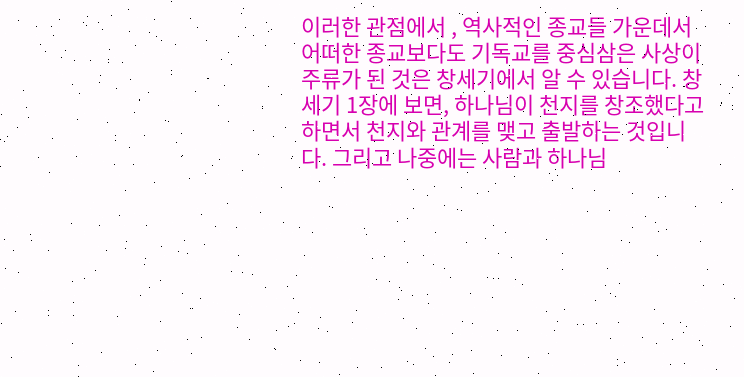이러한 관점에서 , 역사적인 종교들 가운데서 어떠한 종교보다도 기독교를 중심삼은 사상이 주류가 된 것은 창세기에서 알 수 있습니다. 창세기 1장에 보면, 하나님이 천지를 창조했다고 하면서 천지와 관계를 맺고 출발하는 것입니다. 그리고 나중에는 사람과 하나님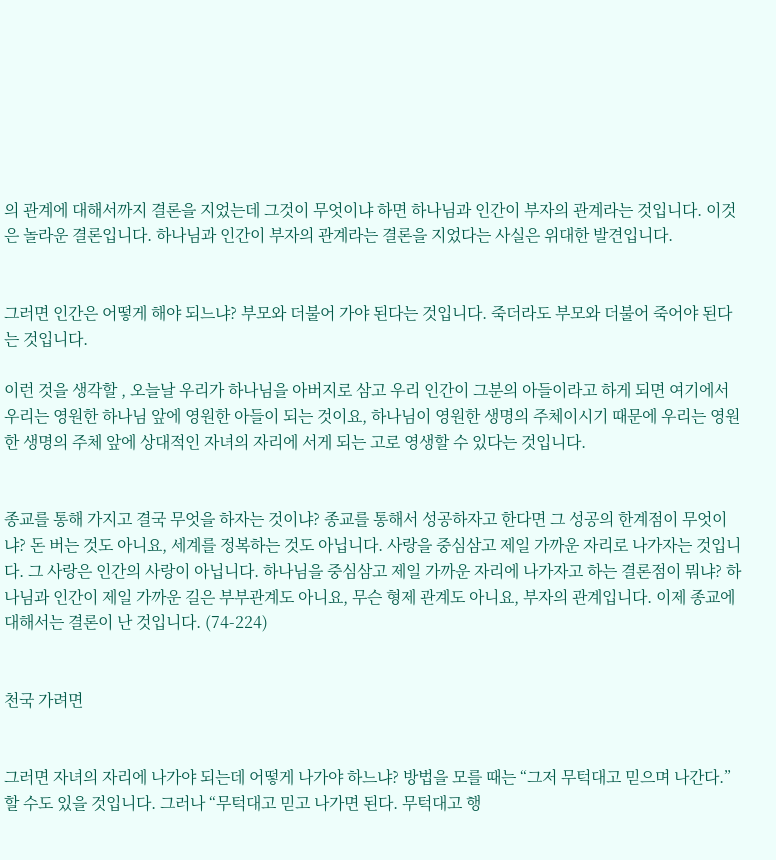의 관계에 대해서까지 결론을 지었는데 그것이 무엇이냐 하면 하나님과 인간이 부자의 관계라는 것입니다. 이것은 놀라운 결론입니다. 하나님과 인간이 부자의 관계라는 결론을 지었다는 사실은 위대한 발견입니다.


그러면 인간은 어떻게 해야 되느냐? 부모와 더불어 가야 된다는 것입니다. 죽더라도 부모와 더불어 죽어야 된다는 것입니다.

이런 것을 생각할 , 오늘날 우리가 하나님을 아버지로 삼고 우리 인간이 그분의 아들이라고 하게 되면 여기에서 우리는 영원한 하나님 앞에 영원한 아들이 되는 것이요, 하나님이 영원한 생명의 주체이시기 때문에 우리는 영원한 생명의 주체 앞에 상대적인 자녀의 자리에 서게 되는 고로 영생할 수 있다는 것입니다.


종교를 통해 가지고 결국 무엇을 하자는 것이냐? 종교를 통해서 성공하자고 한다면 그 성공의 한계점이 무엇이냐? 돈 버는 것도 아니요, 세계를 정복하는 것도 아닙니다. 사랑을 중심삼고 제일 가까운 자리로 나가자는 것입니다. 그 사랑은 인간의 사랑이 아닙니다. 하나님을 중심삼고 제일 가까운 자리에 나가자고 하는 결론점이 뭐냐? 하나님과 인간이 제일 가까운 길은 부부관계도 아니요, 무슨 형제 관계도 아니요, 부자의 관계입니다. 이제 종교에 대해서는 결론이 난 것입니다. (74-224)


천국 가려면


그러면 자녀의 자리에 나가야 되는데 어떻게 나가야 하느냐? 방법을 모를 때는 “그저 무턱대고 믿으며 나간다.” 할 수도 있을 것입니다. 그러나 “무턱대고 믿고 나가면 된다. 무턱대고 행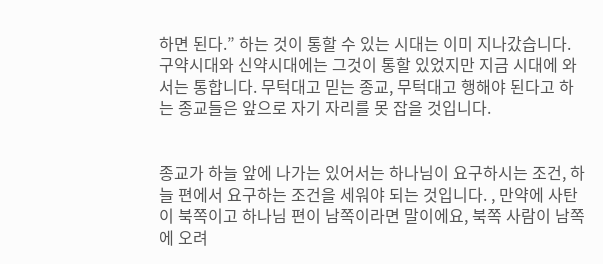하면 된다.” 하는 것이 통할 수 있는 시대는 이미 지나갔습니다. 구약시대와 신약시대에는 그것이 통할 있었지만 지금 시대에 와서는 통합니다. 무턱대고 믿는 종교, 무턱대고 행해야 된다고 하는 종교들은 앞으로 자기 자리를 못 잡을 것입니다.


종교가 하늘 앞에 나가는 있어서는 하나님이 요구하시는 조건, 하늘 편에서 요구하는 조건을 세워야 되는 것입니다. , 만약에 사탄이 북쪽이고 하나님 편이 남쪽이라면 말이에요, 북쪽 사람이 남쪽에 오려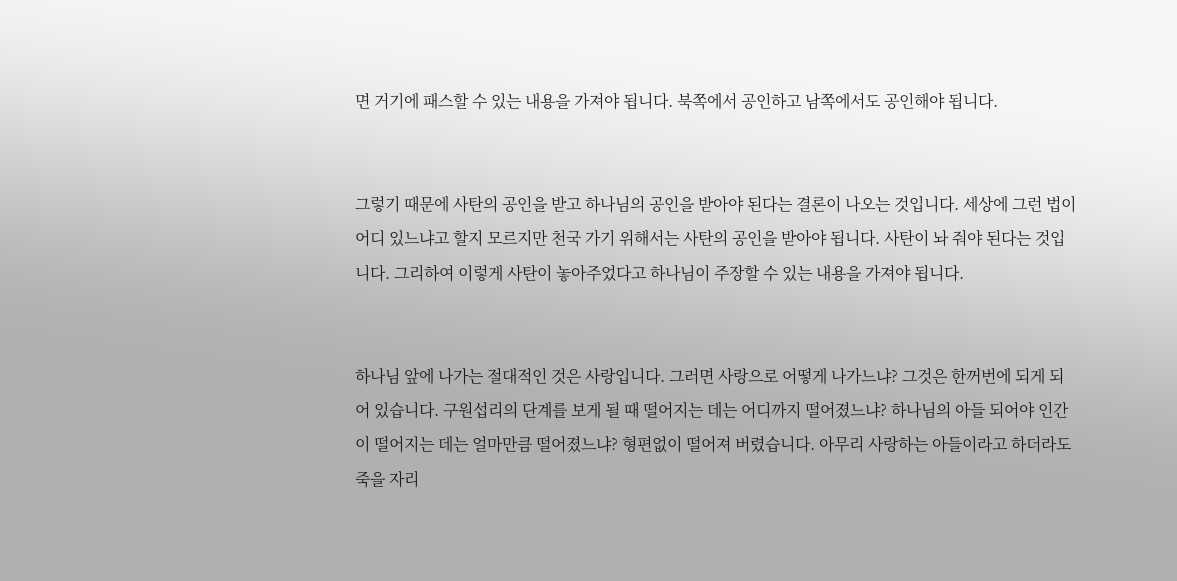면 거기에 패스할 수 있는 내용을 가져야 됩니다. 북쪽에서 공인하고 남쪽에서도 공인해야 됩니다.


그렇기 때문에 사탄의 공인을 받고 하나님의 공인을 받아야 된다는 결론이 나오는 것입니다. 세상에 그런 법이 어디 있느냐고 할지 모르지만 천국 가기 위해서는 사탄의 공인을 받아야 됩니다. 사탄이 놔 줘야 된다는 것입니다. 그리하여 이렇게 사탄이 놓아주었다고 하나님이 주장할 수 있는 내용을 가져야 됩니다.


하나님 앞에 나가는 절대적인 것은 사랑입니다. 그러면 사랑으로 어떻게 나가느냐? 그것은 한꺼번에 되게 되어 있습니다. 구원섭리의 단계를 보게 될 때 떨어지는 데는 어디까지 떨어졌느냐? 하나님의 아들 되어야 인간이 떨어지는 데는 얼마만큼 떨어졌느냐? 형편없이 떨어져 버렸습니다. 아무리 사랑하는 아들이라고 하더라도 죽을 자리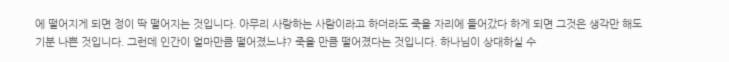에 떨어지게 되면 정이 딱 떨어지는 것입니다. 아무리 사랑하는 사람이라고 하더라도 죽을 자리에 들어갔다 하게 되면 그것은 생각만 해도 기분 나쁜 것입니다. 그런데 인간이 얼마만큼 떨어졌느냐? 죽을 만큼 떨어졌다는 것입니다. 하나님이 상대하실 수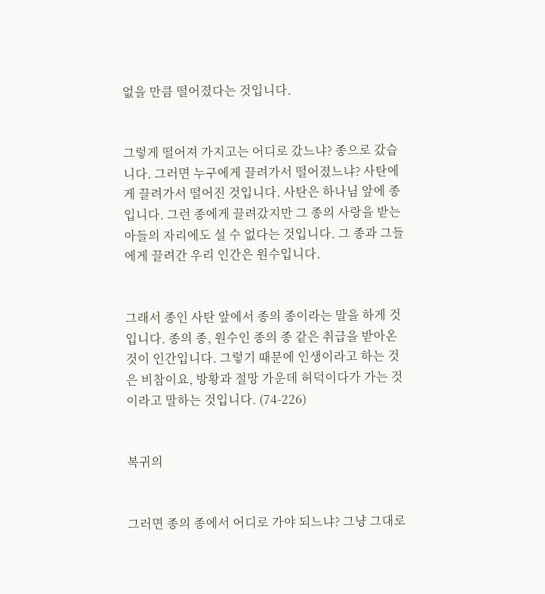없을 만큼 떨어졌다는 것입니다.


그렇게 떨어져 가지고는 어디로 갔느냐? 종으로 갔습니다. 그러면 누구에게 끌려가서 떨어졌느냐? 사탄에게 끌려가서 떨어진 것입니다. 사탄은 하나님 앞에 종입니다. 그런 종에게 끌려갔지만 그 종의 사랑을 받는 아들의 자리에도 설 수 없다는 것입니다. 그 종과 그들에게 끌려간 우리 인간은 원수입니다.


그래서 종인 사탄 앞에서 종의 종이라는 말을 하게 것입니다. 종의 종, 원수인 종의 종 같은 취급을 받아온 것이 인간입니다. 그렇기 때문에 인생이라고 하는 것은 비참이요, 방황과 절망 가운데 허덕이다가 가는 것이라고 말하는 것입니다. (74-226)


복귀의


그러면 종의 종에서 어디로 가야 되느냐? 그냥 그대로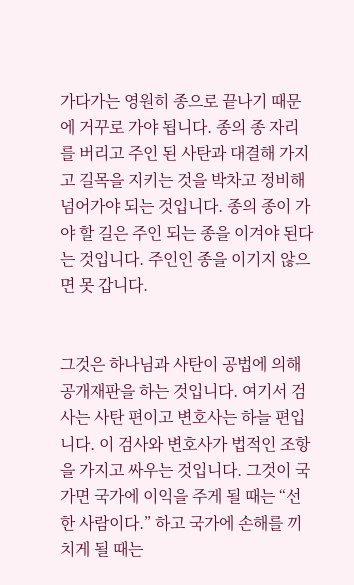가다가는 영원히 종으로 끝나기 때문에 거꾸로 가야 됩니다. 종의 종 자리를 버리고 주인 된 사탄과 대결해 가지고 길목을 지키는 것을 박차고 정비해 넘어가야 되는 것입니다. 종의 종이 가야 할 길은 주인 되는 종을 이겨야 된다는 것입니다. 주인인 종을 이기지 않으면 못 갑니다.


그것은 하나님과 사탄이 공법에 의해 공개재판을 하는 것입니다. 여기서 검사는 사탄 편이고 변호사는 하늘 편입니다. 이 검사와 변호사가 법적인 조항을 가지고 싸우는 것입니다. 그것이 국가면 국가에 이익을 주게 될 때는 “선한 사람이다.” 하고 국가에 손해를 끼치게 될 때는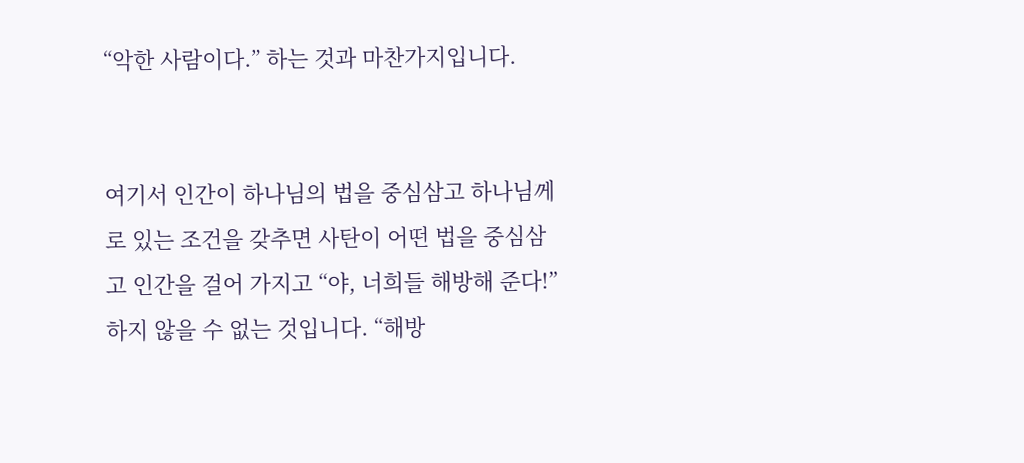“악한 사람이다.” 하는 것과 마찬가지입니다.


여기서 인간이 하나님의 법을 중심삼고 하나님께로 있는 조건을 갖추면 사탄이 어떤 법을 중심삼고 인간을 걸어 가지고 “야, 너희들 해방해 준다!” 하지 않을 수 없는 것입니다. “해방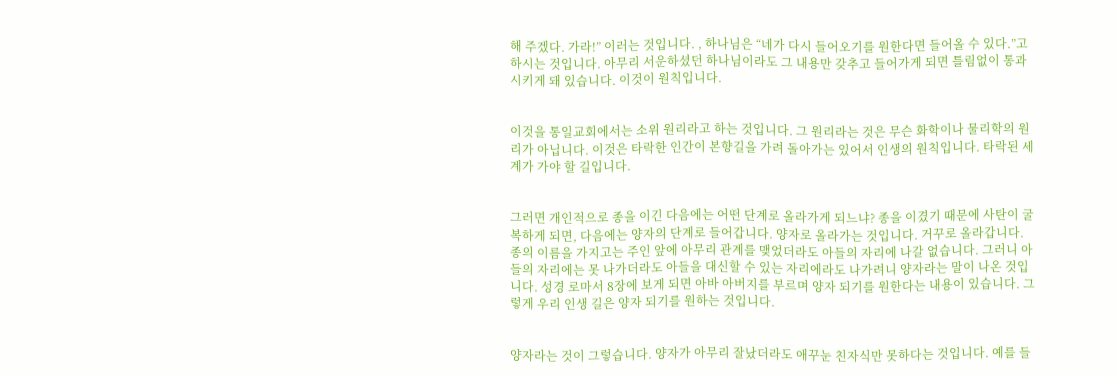해 주겠다. 가라!” 이러는 것입니다. , 하나님은 “네가 다시 들어오기를 원한다면 들어올 수 있다.”고 하시는 것입니다. 아무리 서운하셨던 하나님이라도 그 내용만 갖추고 들어가게 되면 틀림없이 통과시키게 돼 있습니다. 이것이 원칙입니다.


이것을 통일교회에서는 소위 원리라고 하는 것입니다. 그 원리라는 것은 무슨 화학이나 물리학의 원리가 아닙니다. 이것은 타락한 인간이 본향길을 가려 돌아가는 있어서 인생의 원칙입니다. 타락된 세계가 가야 할 길입니다.


그러면 개인적으로 종을 이긴 다음에는 어떤 단계로 올라가게 되느냐? 종을 이겼기 때문에 사탄이 굴복하게 되면, 다음에는 양자의 단계로 들어갑니다. 양자로 올라가는 것입니다. 거꾸로 올라갑니다. 종의 이름을 가지고는 주인 앞에 아무리 관계를 맺었더라도 아들의 자리에 나갈 없습니다. 그러니 아들의 자리에는 못 나가더라도 아들을 대신할 수 있는 자리에라도 나가려니 양자라는 말이 나온 것입니다. 성경 로마서 8장에 보게 되면 아바 아버지를 부르며 양자 되기를 원한다는 내용이 있습니다. 그렇게 우리 인생 길은 양자 되기를 원하는 것입니다.


양자라는 것이 그렇습니다. 양자가 아무리 잘났더라도 애꾸눈 친자식만 못하다는 것입니다. 예를 들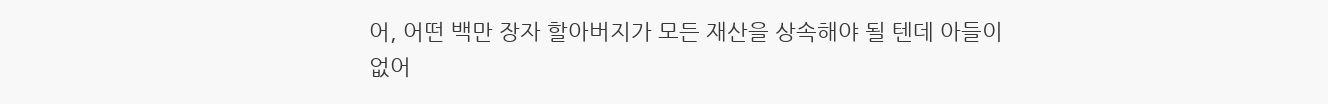어, 어떤 백만 장자 할아버지가 모든 재산을 상속해야 될 텐데 아들이 없어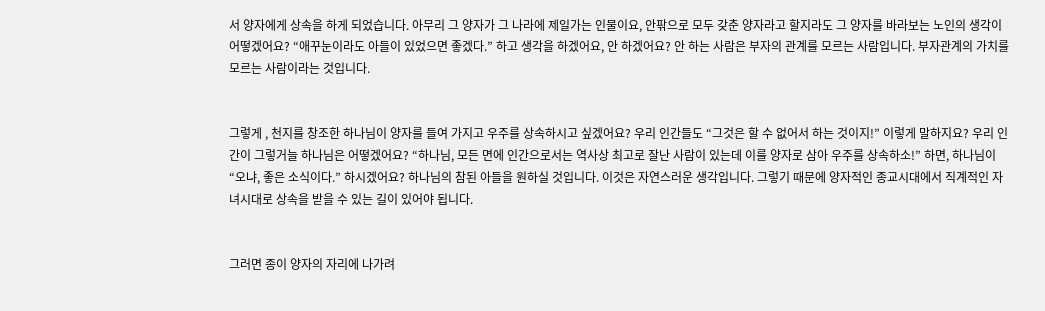서 양자에게 상속을 하게 되었습니다. 아무리 그 양자가 그 나라에 제일가는 인물이요, 안팎으로 모두 갖춘 양자라고 할지라도 그 양자를 바라보는 노인의 생각이 어떻겠어요? “애꾸눈이라도 아들이 있었으면 좋겠다.” 하고 생각을 하겠어요, 안 하겠어요? 안 하는 사람은 부자의 관계를 모르는 사람입니다. 부자관계의 가치를 모르는 사람이라는 것입니다.


그렇게 , 천지를 창조한 하나님이 양자를 들여 가지고 우주를 상속하시고 싶겠어요? 우리 인간들도 “그것은 할 수 없어서 하는 것이지!” 이렇게 말하지요? 우리 인간이 그렇거늘 하나님은 어떻겠어요? “하나님, 모든 면에 인간으로서는 역사상 최고로 잘난 사람이 있는데 이를 양자로 삼아 우주를 상속하소!” 하면, 하나님이 “오냐, 좋은 소식이다.” 하시겠어요? 하나님의 참된 아들을 원하실 것입니다. 이것은 자연스러운 생각입니다. 그렇기 때문에 양자적인 종교시대에서 직계적인 자녀시대로 상속을 받을 수 있는 길이 있어야 됩니다.


그러면 종이 양자의 자리에 나가려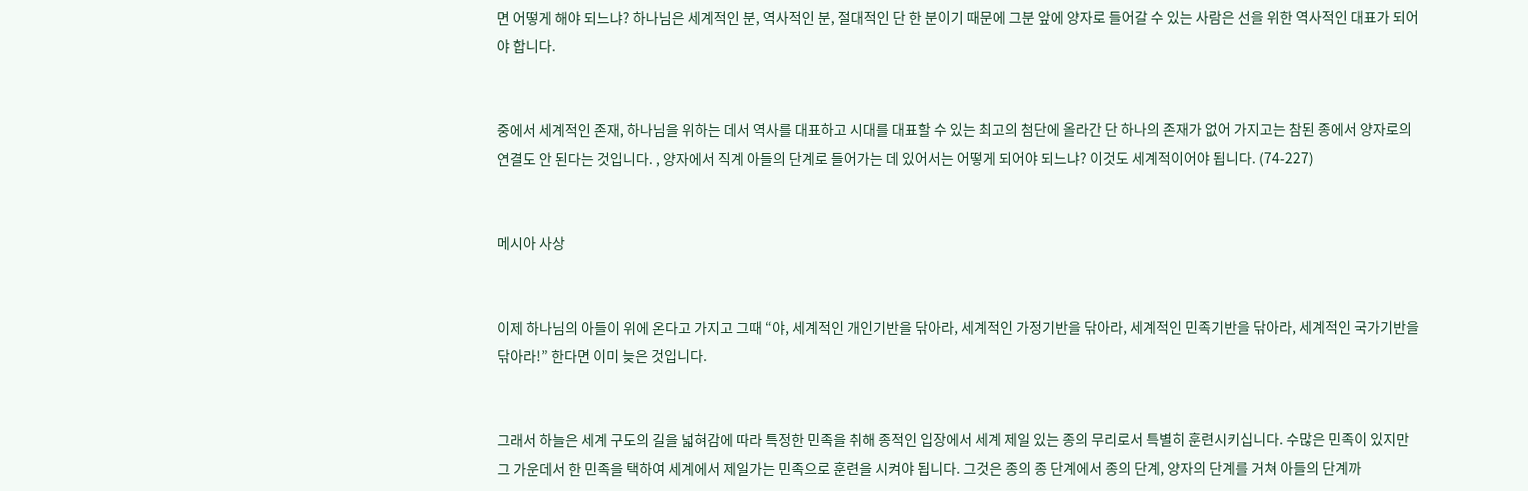면 어떻게 해야 되느냐? 하나님은 세계적인 분, 역사적인 분, 절대적인 단 한 분이기 때문에 그분 앞에 양자로 들어갈 수 있는 사람은 선을 위한 역사적인 대표가 되어야 합니다.


중에서 세계적인 존재, 하나님을 위하는 데서 역사를 대표하고 시대를 대표할 수 있는 최고의 첨단에 올라간 단 하나의 존재가 없어 가지고는 참된 종에서 양자로의 연결도 안 된다는 것입니다. , 양자에서 직계 아들의 단계로 들어가는 데 있어서는 어떻게 되어야 되느냐? 이것도 세계적이어야 됩니다. (74-227)


메시아 사상


이제 하나님의 아들이 위에 온다고 가지고 그때 “야, 세계적인 개인기반을 닦아라, 세계적인 가정기반을 닦아라, 세계적인 민족기반을 닦아라, 세계적인 국가기반을 닦아라!” 한다면 이미 늦은 것입니다.


그래서 하늘은 세계 구도의 길을 넓혀감에 따라 특정한 민족을 취해 종적인 입장에서 세계 제일 있는 종의 무리로서 특별히 훈련시키십니다. 수많은 민족이 있지만 그 가운데서 한 민족을 택하여 세계에서 제일가는 민족으로 훈련을 시켜야 됩니다. 그것은 종의 종 단계에서 종의 단계, 양자의 단계를 거쳐 아들의 단계까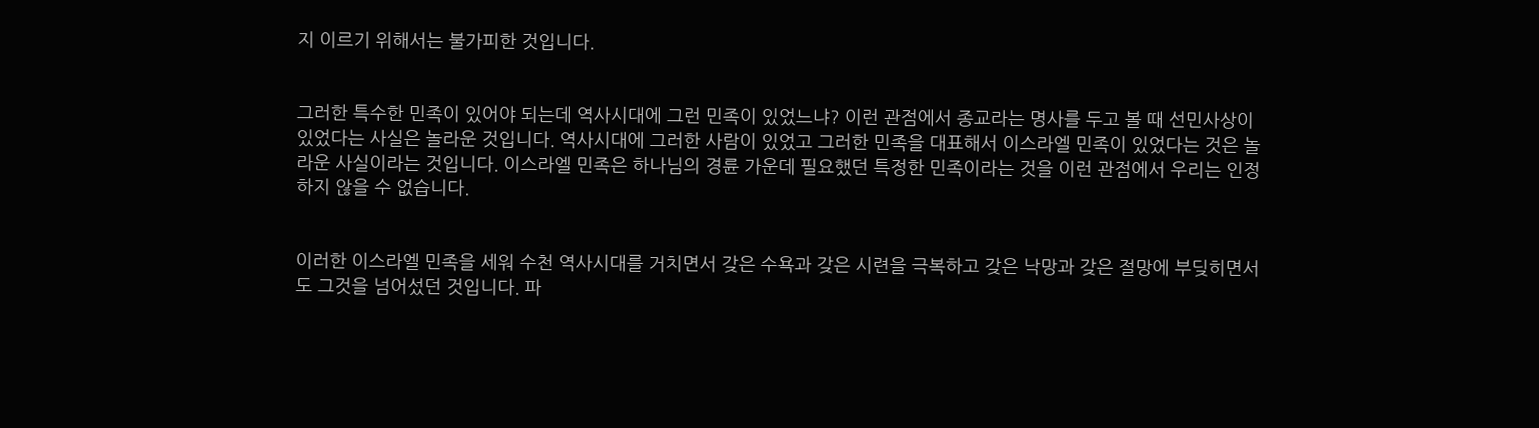지 이르기 위해서는 불가피한 것입니다.


그러한 특수한 민족이 있어야 되는데 역사시대에 그런 민족이 있었느냐? 이런 관점에서 종교라는 명사를 두고 볼 때 선민사상이 있었다는 사실은 놀라운 것입니다. 역사시대에 그러한 사람이 있었고 그러한 민족을 대표해서 이스라엘 민족이 있었다는 것은 놀라운 사실이라는 것입니다. 이스라엘 민족은 하나님의 경륜 가운데 필요했던 특정한 민족이라는 것을 이런 관점에서 우리는 인정하지 않을 수 없습니다.


이러한 이스라엘 민족을 세워 수천 역사시대를 거치면서 갖은 수욕과 갖은 시련을 극복하고 갖은 낙망과 갖은 절망에 부딪히면서도 그것을 넘어섰던 것입니다. 파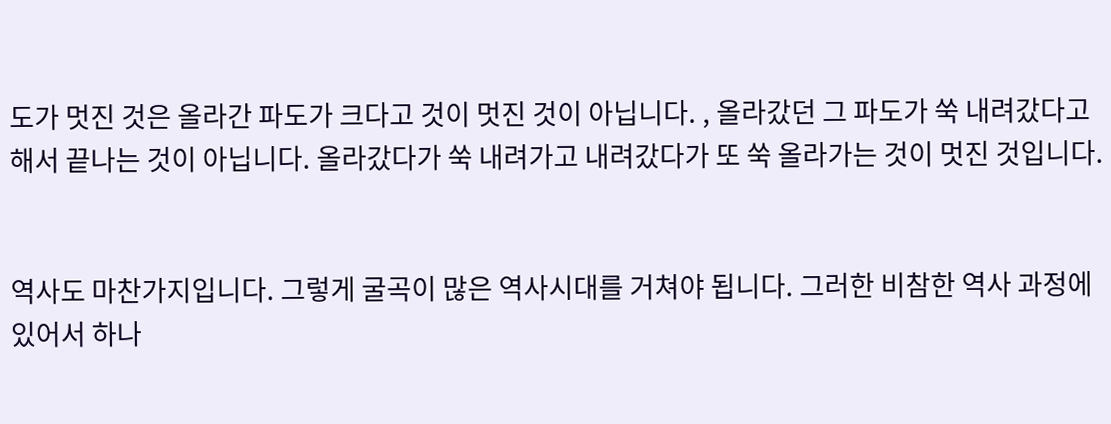도가 멋진 것은 올라간 파도가 크다고 것이 멋진 것이 아닙니다. , 올라갔던 그 파도가 쑥 내려갔다고 해서 끝나는 것이 아닙니다. 올라갔다가 쑥 내려가고 내려갔다가 또 쑥 올라가는 것이 멋진 것입니다.


역사도 마찬가지입니다. 그렇게 굴곡이 많은 역사시대를 거쳐야 됩니다. 그러한 비참한 역사 과정에 있어서 하나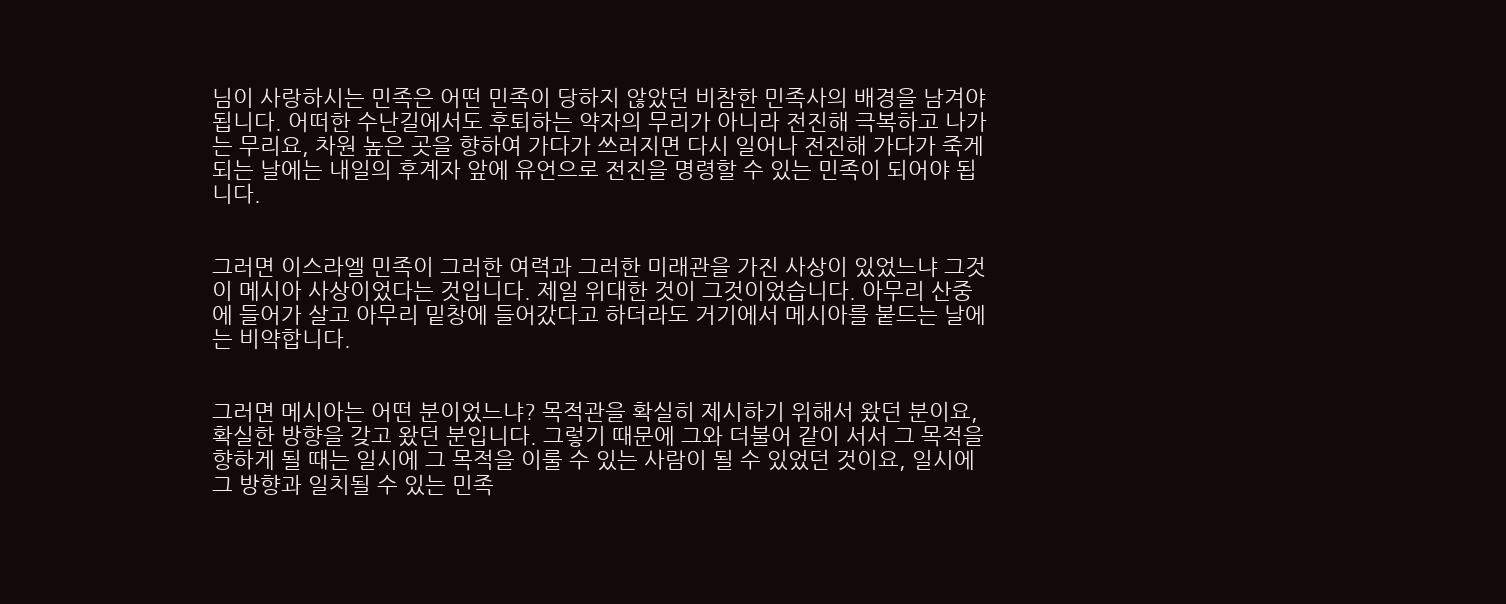님이 사랑하시는 민족은 어떤 민족이 당하지 않았던 비참한 민족사의 배경을 남겨야 됩니다. 어떠한 수난길에서도 후퇴하는 약자의 무리가 아니라 전진해 극복하고 나가는 무리요, 차원 높은 곳을 향하여 가다가 쓰러지면 다시 일어나 전진해 가다가 죽게 되는 날에는 내일의 후계자 앞에 유언으로 전진을 명령할 수 있는 민족이 되어야 됩니다.


그러면 이스라엘 민족이 그러한 여력과 그러한 미래관을 가진 사상이 있었느냐 그것이 메시아 사상이었다는 것입니다. 제일 위대한 것이 그것이었습니다. 아무리 산중에 들어가 살고 아무리 밑창에 들어갔다고 하더라도 거기에서 메시아를 붙드는 날에는 비약합니다.


그러면 메시아는 어떤 분이었느냐? 목적관을 확실히 제시하기 위해서 왔던 분이요, 확실한 방향을 갖고 왔던 분입니다. 그렇기 때문에 그와 더불어 같이 서서 그 목적을 향하게 될 때는 일시에 그 목적을 이룰 수 있는 사람이 될 수 있었던 것이요, 일시에 그 방향과 일치될 수 있는 민족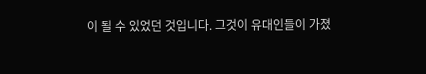이 될 수 있었던 것입니다. 그것이 유대인들이 가졌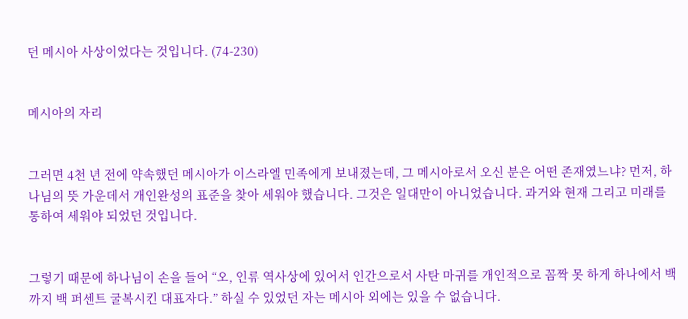던 메시아 사상이었다는 것입니다. (74-230)


메시아의 자리


그러면 4천 년 전에 약속했던 메시아가 이스라엘 민족에게 보내졌는데, 그 메시아로서 오신 분은 어떤 존재였느냐? 먼저, 하나님의 뜻 가운데서 개인완성의 표준을 찾아 세워야 했습니다. 그것은 일대만이 아니었습니다. 과거와 현재 그리고 미래를 통하여 세워야 되었던 것입니다.


그렇기 때문에 하나님이 손을 들어 “오, 인류 역사상에 있어서 인간으로서 사탄 마귀를 개인적으로 꼼짝 못 하게 하나에서 백까지 백 퍼센트 굴복시킨 대표자다.” 하실 수 있었던 자는 메시아 외에는 있을 수 없습니다.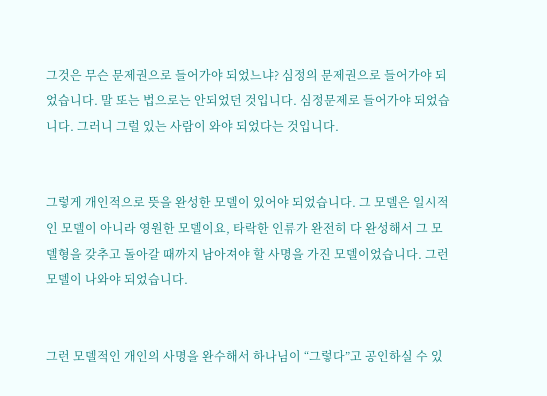그것은 무슨 문제권으로 들어가야 되었느냐? 심정의 문제권으로 들어가야 되었습니다. 말 또는 법으로는 안되었던 것입니다. 심정문제로 들어가야 되었습니다. 그러니 그럴 있는 사람이 와야 되었다는 것입니다.


그렇게 개인적으로 뜻을 완성한 모델이 있어야 되었습니다. 그 모델은 일시적인 모델이 아니라 영원한 모델이요, 타락한 인류가 완전히 다 완성해서 그 모델형을 갖추고 돌아갈 때까지 남아져야 할 사명을 가진 모델이었습니다. 그런 모델이 나와야 되었습니다.


그런 모델적인 개인의 사명을 완수해서 하나님이 “그렇다”고 공인하실 수 있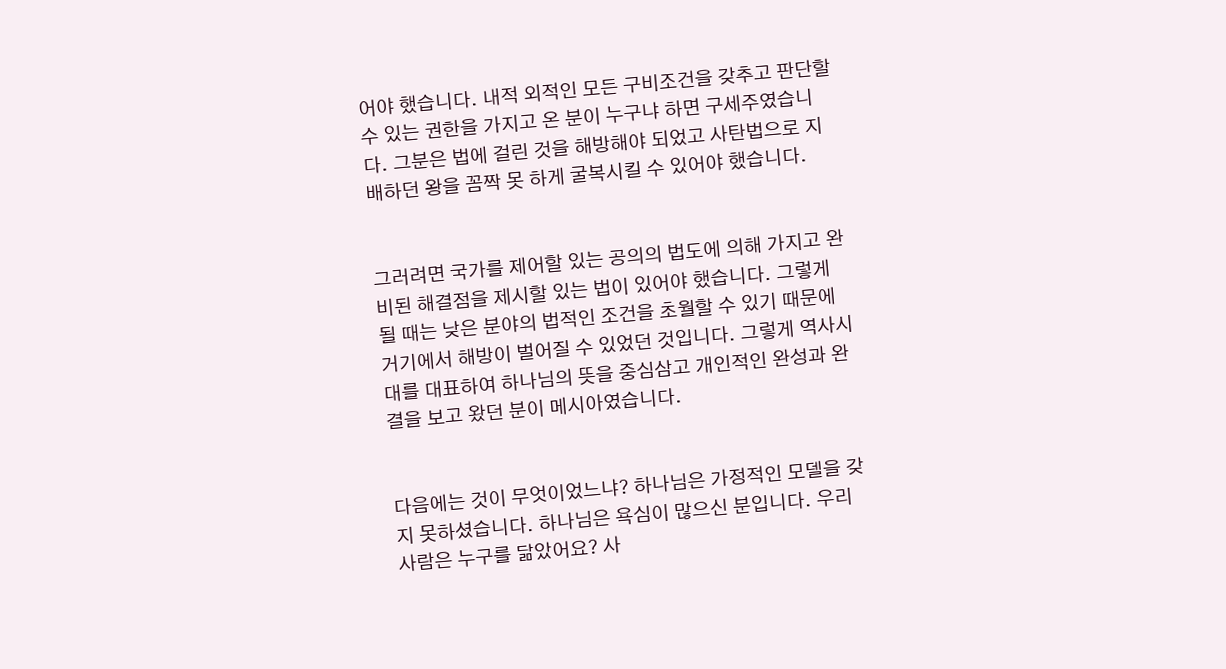어야 했습니다. 내적 외적인 모든 구비조건을 갖추고 판단할 수 있는 권한을 가지고 온 분이 누구냐 하면 구세주였습니다. 그분은 법에 걸린 것을 해방해야 되었고 사탄법으로 지배하던 왕을 꼼짝 못 하게 굴복시킬 수 있어야 했습니다.


그러려면 국가를 제어할 있는 공의의 법도에 의해 가지고 완비된 해결점을 제시할 있는 법이 있어야 했습니다. 그렇게 될 때는 낮은 분야의 법적인 조건을 초월할 수 있기 때문에 거기에서 해방이 벌어질 수 있었던 것입니다. 그렇게 역사시대를 대표하여 하나님의 뜻을 중심삼고 개인적인 완성과 완결을 보고 왔던 분이 메시아였습니다.


다음에는 것이 무엇이었느냐? 하나님은 가정적인 모델을 갖지 못하셨습니다. 하나님은 욕심이 많으신 분입니다. 우리 사람은 누구를 닮았어요? 사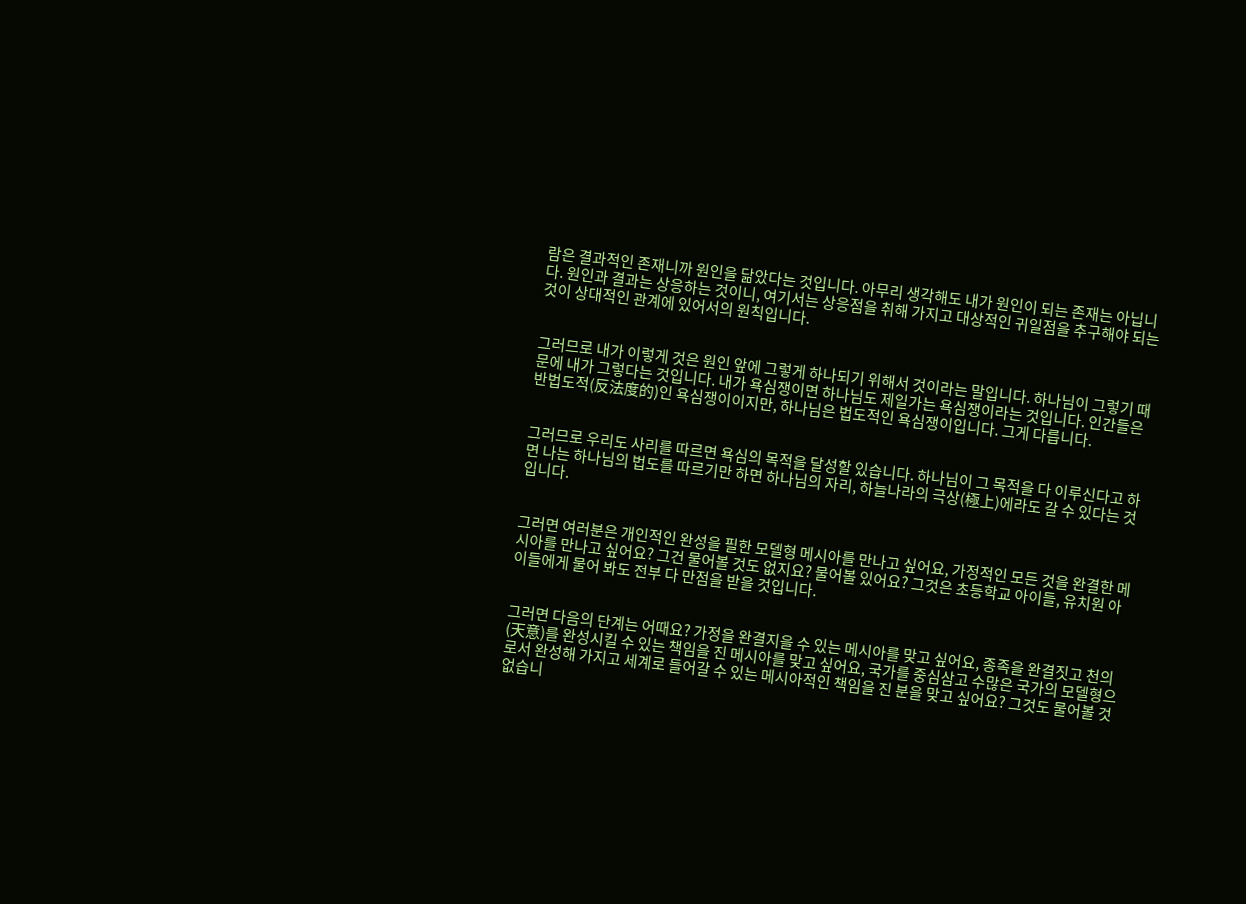람은 결과적인 존재니까 원인을 닮았다는 것입니다. 아무리 생각해도 내가 원인이 되는 존재는 아닙니다. 원인과 결과는 상응하는 것이니, 여기서는 상응점을 취해 가지고 대상적인 귀일점을 추구해야 되는 것이 상대적인 관계에 있어서의 원칙입니다.


그러므로 내가 이렇게 것은 원인 앞에 그렇게 하나되기 위해서 것이라는 말입니다. 하나님이 그렇기 때문에 내가 그렇다는 것입니다. 내가 욕심쟁이면 하나님도 제일가는 욕심쟁이라는 것입니다. 인간들은 반법도적(反法度的)인 욕심쟁이이지만, 하나님은 법도적인 욕심쟁이입니다. 그게 다릅니다.


그러므로 우리도 사리를 따르면 욕심의 목적을 달성할 있습니다. 하나님이 그 목적을 다 이루신다고 하면 나는 하나님의 법도를 따르기만 하면 하나님의 자리, 하늘나라의 극상(極上)에라도 갈 수 있다는 것입니다.


그러면 여러분은 개인적인 완성을 필한 모델형 메시아를 만나고 싶어요, 가정적인 모든 것을 완결한 메시아를 만나고 싶어요? 그건 물어볼 것도 없지요? 물어볼 있어요? 그것은 초등학교 아이들, 유치원 아이들에게 물어 봐도 전부 다 만점을 받을 것입니다.


그러면 다음의 단계는 어때요? 가정을 완결지을 수 있는 메시아를 맞고 싶어요, 종족을 완결짓고 천의(天意)를 완성시킬 수 있는 책임을 진 메시아를 맞고 싶어요, 국가를 중심삼고 수많은 국가의 모델형으로서 완성해 가지고 세계로 들어갈 수 있는 메시아적인 책임을 진 분을 맞고 싶어요? 그것도 물어볼 것 없습니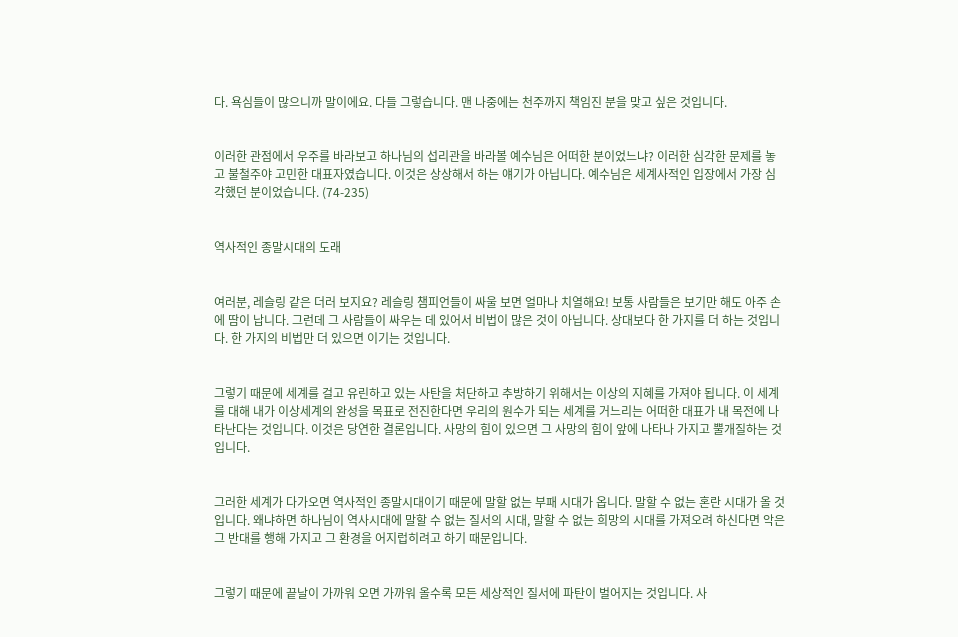다. 욕심들이 많으니까 말이에요. 다들 그렇습니다. 맨 나중에는 천주까지 책임진 분을 맞고 싶은 것입니다.


이러한 관점에서 우주를 바라보고 하나님의 섭리관을 바라볼 예수님은 어떠한 분이었느냐? 이러한 심각한 문제를 놓고 불철주야 고민한 대표자였습니다. 이것은 상상해서 하는 얘기가 아닙니다. 예수님은 세계사적인 입장에서 가장 심각했던 분이었습니다. (74-235)


역사적인 종말시대의 도래


여러분, 레슬링 같은 더러 보지요? 레슬링 챔피언들이 싸울 보면 얼마나 치열해요! 보통 사람들은 보기만 해도 아주 손에 땀이 납니다. 그런데 그 사람들이 싸우는 데 있어서 비법이 많은 것이 아닙니다. 상대보다 한 가지를 더 하는 것입니다. 한 가지의 비법만 더 있으면 이기는 것입니다.


그렇기 때문에 세계를 걸고 유린하고 있는 사탄을 처단하고 추방하기 위해서는 이상의 지혜를 가져야 됩니다. 이 세계를 대해 내가 이상세계의 완성을 목표로 전진한다면 우리의 원수가 되는 세계를 거느리는 어떠한 대표가 내 목전에 나타난다는 것입니다. 이것은 당연한 결론입니다. 사망의 힘이 있으면 그 사망의 힘이 앞에 나타나 가지고 뿔개질하는 것입니다.


그러한 세계가 다가오면 역사적인 종말시대이기 때문에 말할 없는 부패 시대가 옵니다. 말할 수 없는 혼란 시대가 올 것입니다. 왜냐하면 하나님이 역사시대에 말할 수 없는 질서의 시대, 말할 수 없는 희망의 시대를 가져오려 하신다면 악은 그 반대를 행해 가지고 그 환경을 어지럽히려고 하기 때문입니다.


그렇기 때문에 끝날이 가까워 오면 가까워 올수록 모든 세상적인 질서에 파탄이 벌어지는 것입니다. 사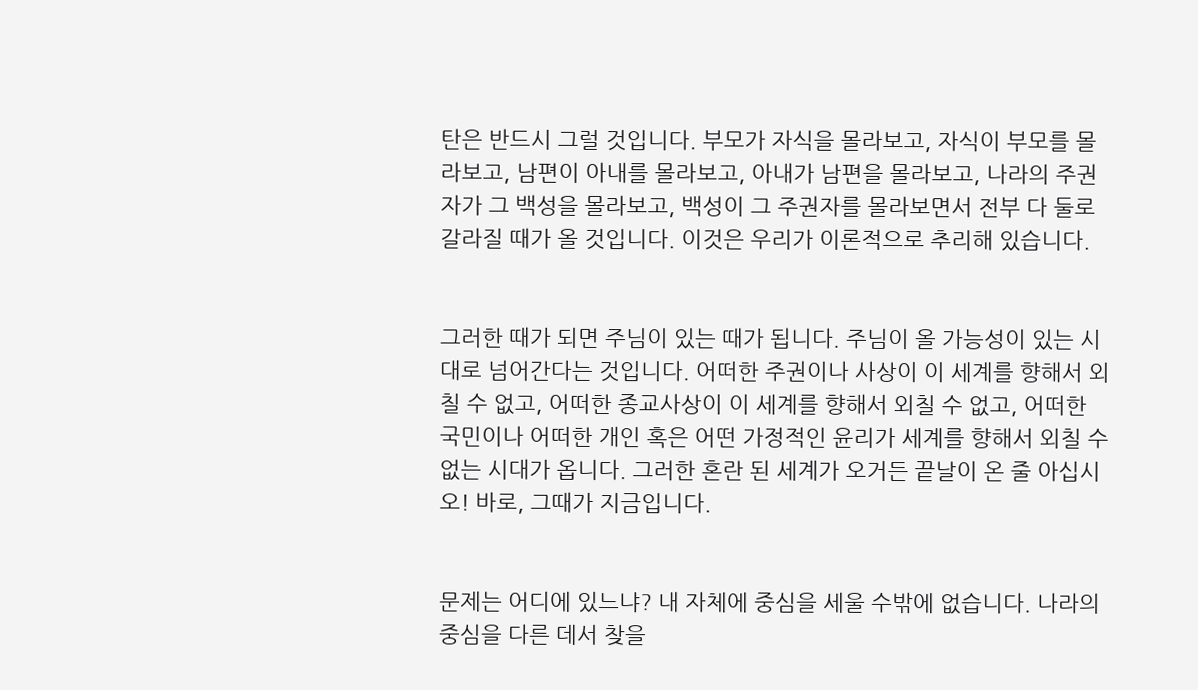탄은 반드시 그럴 것입니다. 부모가 자식을 몰라보고, 자식이 부모를 몰라보고, 남편이 아내를 몰라보고, 아내가 남편을 몰라보고, 나라의 주권자가 그 백성을 몰라보고, 백성이 그 주권자를 몰라보면서 전부 다 둘로 갈라질 때가 올 것입니다. 이것은 우리가 이론적으로 추리해 있습니다.


그러한 때가 되면 주님이 있는 때가 됩니다. 주님이 올 가능성이 있는 시대로 넘어간다는 것입니다. 어떠한 주권이나 사상이 이 세계를 향해서 외칠 수 없고, 어떠한 종교사상이 이 세계를 향해서 외칠 수 없고, 어떠한 국민이나 어떠한 개인 혹은 어떤 가정적인 윤리가 세계를 향해서 외칠 수 없는 시대가 옵니다. 그러한 혼란 된 세계가 오거든 끝날이 온 줄 아십시오! 바로, 그때가 지금입니다.


문제는 어디에 있느냐? 내 자체에 중심을 세울 수밖에 없습니다. 나라의 중심을 다른 데서 찾을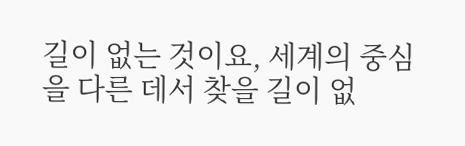길이 없는 것이요, 세계의 중심을 다른 데서 찾을 길이 없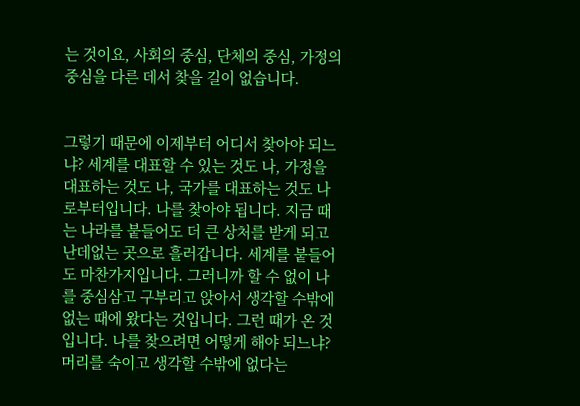는 것이요, 사회의 중심, 단체의 중심, 가정의 중심을 다른 데서 찾을 길이 없습니다.


그렇기 때문에 이제부터 어디서 찾아야 되느냐? 세계를 대표할 수 있는 것도 나, 가정을 대표하는 것도 나, 국가를 대표하는 것도 나로부터입니다. 나를 찾아야 됩니다. 지금 때는 나라를 붙들어도 더 큰 상처를 받게 되고 난데없는 곳으로 흘러갑니다. 세계를 붙들어도 마찬가지입니다. 그러니까 할 수 없이 나를 중심삼고 구부리고 앉아서 생각할 수밖에 없는 때에 왔다는 것입니다. 그런 때가 온 것입니다. 나를 찾으려면 어떻게 해야 되느냐? 머리를 숙이고 생각할 수밖에 없다는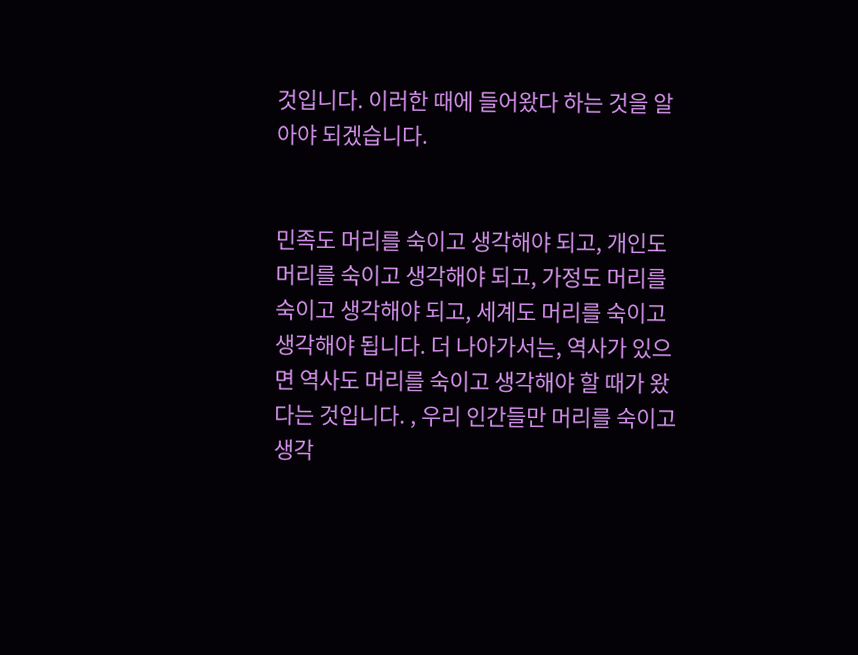것입니다. 이러한 때에 들어왔다 하는 것을 알아야 되겠습니다.


민족도 머리를 숙이고 생각해야 되고, 개인도 머리를 숙이고 생각해야 되고, 가정도 머리를 숙이고 생각해야 되고, 세계도 머리를 숙이고 생각해야 됩니다. 더 나아가서는, 역사가 있으면 역사도 머리를 숙이고 생각해야 할 때가 왔다는 것입니다. , 우리 인간들만 머리를 숙이고 생각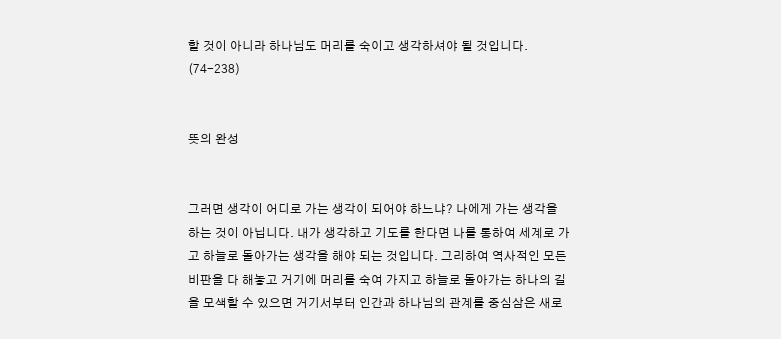할 것이 아니라 하나님도 머리를 숙이고 생각하셔야 될 것입니다. (74-238)


뜻의 완성


그러면 생각이 어디로 가는 생각이 되어야 하느냐? 나에게 가는 생각을 하는 것이 아닙니다. 내가 생각하고 기도를 한다면 나를 통하여 세계로 가고 하늘로 돌아가는 생각을 해야 되는 것입니다. 그리하여 역사적인 모든 비판을 다 해놓고 거기에 머리를 숙여 가지고 하늘로 돌아가는 하나의 길을 모색할 수 있으면 거기서부터 인간과 하나님의 관계를 중심삼은 새로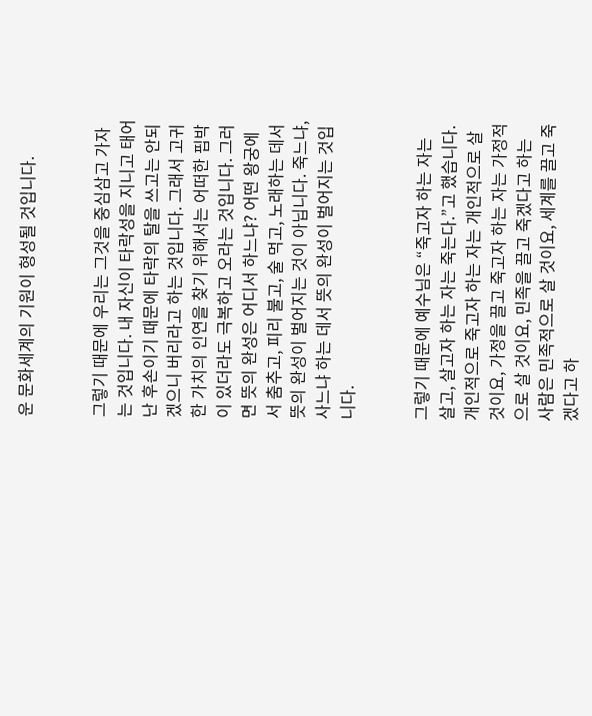운 문화세계의 기원이 형성될 것입니다.


그렇기 때문에 우리는 그것을 중심삼고 가자는 것입니다. 내 자신이 타락성을 지니고 태어난 후손이기 때문에 타락의 탈을 쓰고는 안되겠으니 버리라고 하는 것입니다. 그래서 고귀한 가치의 인연을 찾기 위해서는 어떠한 핍박이 있더라도 극복하고 오라는 것입니다. 그러면 뜻의 완성은 어디서 하느냐? 어떤 왕궁에서 춤추고, 피리 불고, 술 먹고, 노래하는 데서 뜻의 완성이 벌어지는 것이 아닙니다. 죽느냐, 사느냐 하는 데서 뜻의 완성이 벌어지는 것입니다.


그렇기 때문에 예수님은 “죽고자 하는 자는 살고, 살고자 하는 자는 죽는다.”고 했습니다. 개인적으로 죽고자 하는 자는 개인적으로 살 것이요, 가정을 끌고 죽고자 하는 자는 가정적으로 살 것이요, 민족을 끌고 죽겠다고 하는 사람은 민족적으로 살 것이요, 세계를 끌고 죽겠다고 하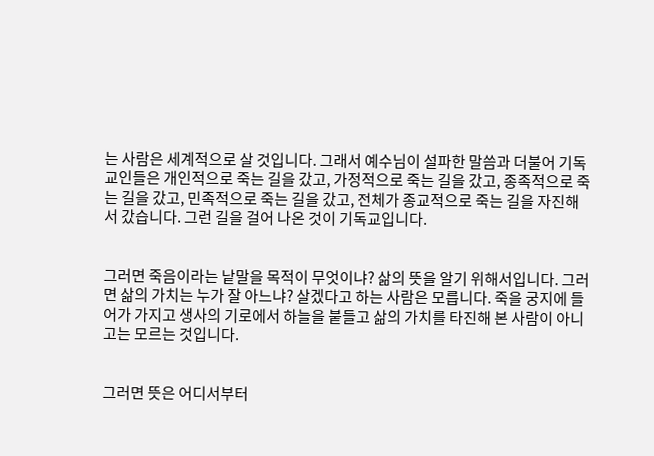는 사람은 세계적으로 살 것입니다. 그래서 예수님이 설파한 말씀과 더불어 기독교인들은 개인적으로 죽는 길을 갔고, 가정적으로 죽는 길을 갔고, 종족적으로 죽는 길을 갔고, 민족적으로 죽는 길을 갔고, 전체가 종교적으로 죽는 길을 자진해서 갔습니다. 그런 길을 걸어 나온 것이 기독교입니다.


그러면 죽음이라는 낱말을 목적이 무엇이냐? 삶의 뜻을 알기 위해서입니다. 그러면 삶의 가치는 누가 잘 아느냐? 살겠다고 하는 사람은 모릅니다. 죽을 궁지에 들어가 가지고 생사의 기로에서 하늘을 붙들고 삶의 가치를 타진해 본 사람이 아니고는 모르는 것입니다.


그러면 뜻은 어디서부터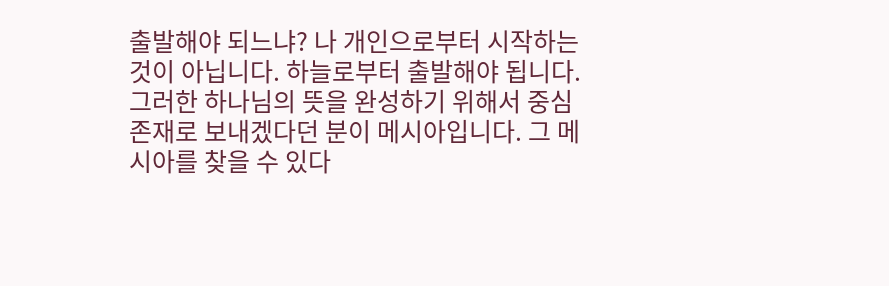출발해야 되느냐? 나 개인으로부터 시작하는 것이 아닙니다. 하늘로부터 출발해야 됩니다. 그러한 하나님의 뜻을 완성하기 위해서 중심존재로 보내겠다던 분이 메시아입니다. 그 메시아를 찾을 수 있다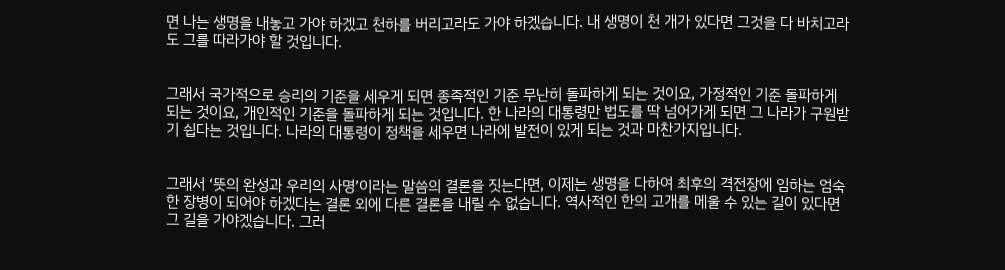면 나는 생명을 내놓고 가야 하겠고 천하를 버리고라도 가야 하겠습니다. 내 생명이 천 개가 있다면 그것을 다 바치고라도 그를 따라가야 할 것입니다.


그래서 국가적으로 승리의 기준을 세우게 되면 종족적인 기준 무난히 돌파하게 되는 것이요, 가정적인 기준 돌파하게 되는 것이요, 개인적인 기준을 돌파하게 되는 것입니다. 한 나라의 대통령만 법도를 딱 넘어가게 되면 그 나라가 구원받기 쉽다는 것입니다. 나라의 대통령이 정책을 세우면 나라에 발전이 있게 되는 것과 마찬가지입니다.


그래서 ‘뜻의 완성과 우리의 사명’이라는 말씀의 결론을 짓는다면, 이제는 생명을 다하여 최후의 격전장에 임하는 엄숙한 장병이 되어야 하겠다는 결론 외에 다른 결론을 내릴 수 없습니다. 역사적인 한의 고개를 메울 수 있는 길이 있다면 그 길을 가야겠습니다. 그러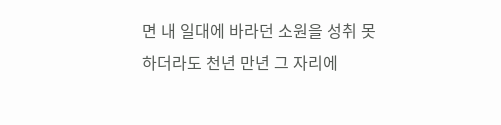면 내 일대에 바라던 소원을 성취 못 하더라도 천년 만년 그 자리에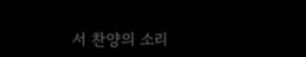서 찬양의 소리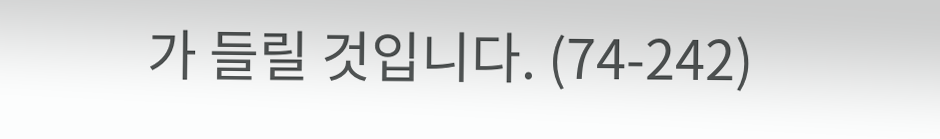가 들릴 것입니다. (74-242)